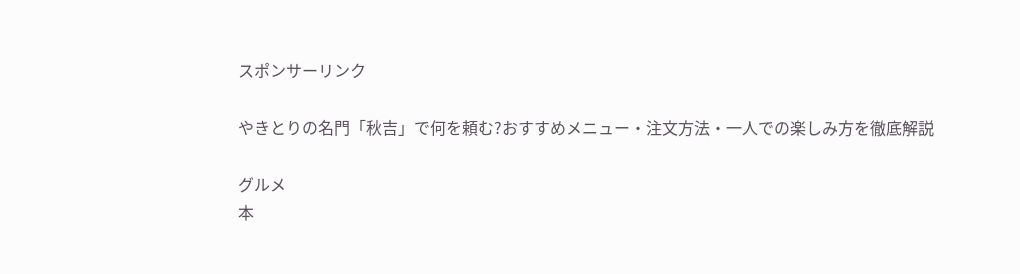スポンサーリンク

やきとりの名門「秋吉」で何を頼む?おすすめメニュー・注文方法・一人での楽しみ方を徹底解説

グルメ
本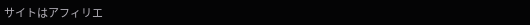サイトはアフィリエ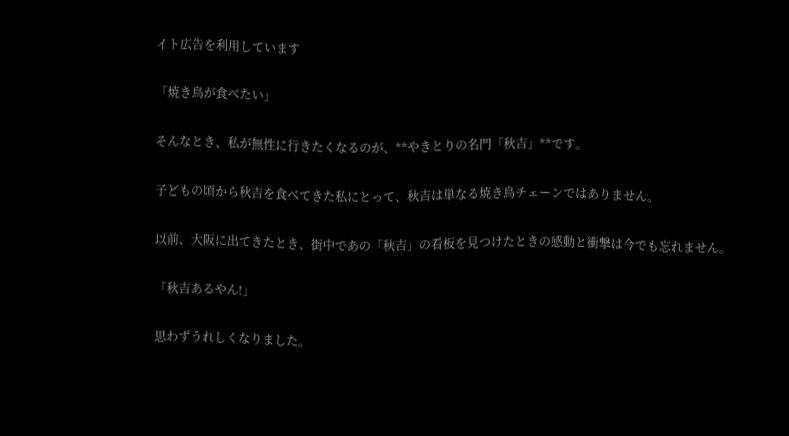イト広告を利用しています

「焼き鳥が食べたい」

そんなとき、私が無性に行きたくなるのが、**やきとりの名門「秋吉」**です。

子どもの頃から秋吉を食べてきた私にとって、秋吉は単なる焼き鳥チェーンではありません。

以前、大阪に出てきたとき、街中であの「秋吉」の看板を見つけたときの感動と衝撃は今でも忘れません。

「秋吉あるやん!」

思わずうれしくなりました。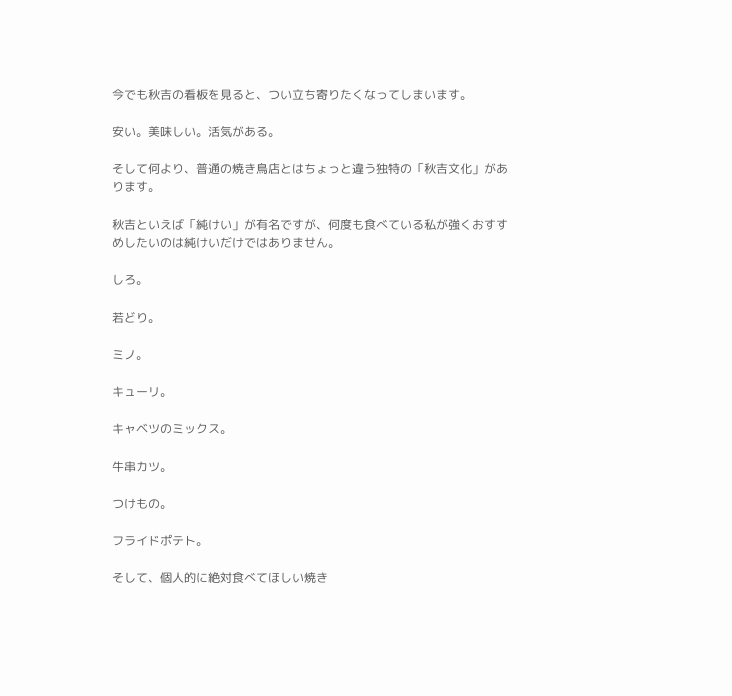今でも秋吉の看板を見ると、つい立ち寄りたくなってしまいます。

安い。美味しい。活気がある。

そして何より、普通の焼き鳥店とはちょっと違う独特の「秋吉文化」があります。

秋吉といえば「純けい」が有名ですが、何度も食べている私が強くおすすめしたいのは純けいだけではありません。

しろ。

若どり。

ミノ。

キューリ。

キャベツのミックス。

牛串カツ。

つけもの。

フライドポテト。

そして、個人的に絶対食べてほしい焼き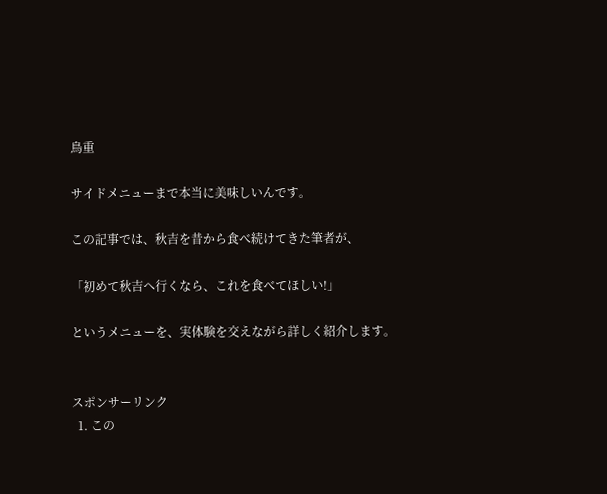鳥重

サイドメニューまで本当に美味しいんです。

この記事では、秋吉を昔から食べ続けてきた筆者が、

「初めて秋吉へ行くなら、これを食べてほしい!」

というメニューを、実体験を交えながら詳しく紹介します。


スポンサーリンク
  1. この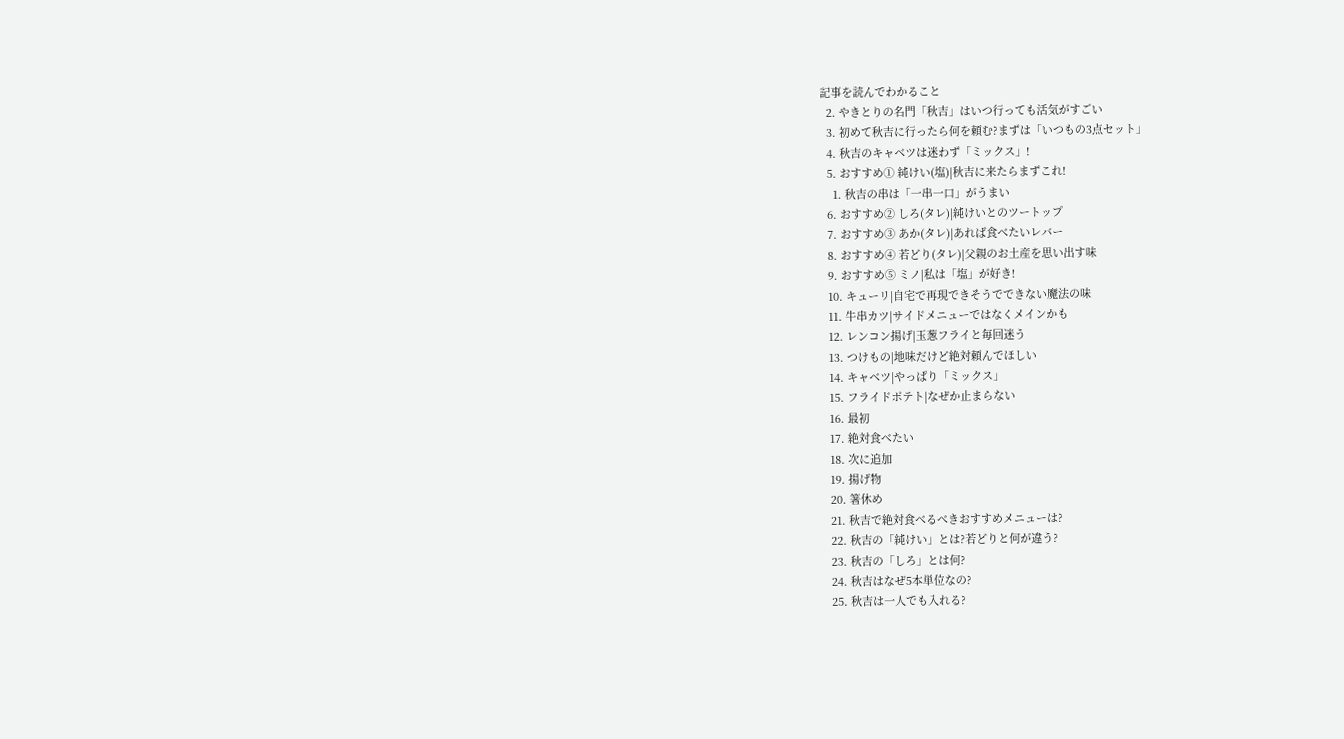記事を読んでわかること
  2. やきとりの名門「秋吉」はいつ行っても活気がすごい
  3. 初めて秋吉に行ったら何を頼む?まずは「いつもの3点セット」
  4. 秋吉のキャベツは迷わず「ミックス」!
  5. おすすめ① 純けい(塩)|秋吉に来たらまずこれ!
    1. 秋吉の串は「一串一口」がうまい
  6. おすすめ② しろ(タレ)|純けいとのツートップ
  7. おすすめ③ あか(タレ)|あれば食べたいレバー
  8. おすすめ④ 若どり(タレ)|父親のお土産を思い出す味
  9. おすすめ⑤ ミノ|私は「塩」が好き!
  10. キューリ|自宅で再現できそうでできない魔法の味
  11. 牛串カツ|サイドメニューではなくメインかも
  12. レンコン揚げ|玉葱フライと毎回迷う
  13. つけもの|地味だけど絶対頼んでほしい
  14. キャベツ|やっぱり「ミックス」
  15. フライドポテト|なぜか止まらない
  16. 最初
  17. 絶対食べたい
  18. 次に追加
  19. 揚げ物
  20. 箸休め
  21. 秋吉で絶対食べるべきおすすめメニューは?
  22. 秋吉の「純けい」とは?若どりと何が違う?
  23. 秋吉の「しろ」とは何?
  24. 秋吉はなぜ5本単位なの?
  25. 秋吉は一人でも入れる?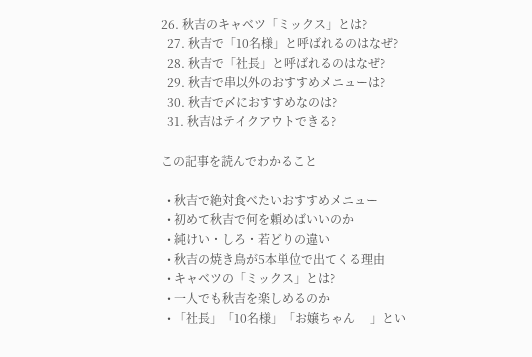26. 秋吉のキャベツ「ミックス」とは?
  27. 秋吉で「10名様」と呼ばれるのはなぜ?
  28. 秋吉で「社長」と呼ばれるのはなぜ?
  29. 秋吉で串以外のおすすめメニューは?
  30. 秋吉で〆におすすめなのは?
  31. 秋吉はテイクアウトできる?

この記事を読んでわかること

  • 秋吉で絶対食べたいおすすめメニュー
  • 初めて秋吉で何を頼めばいいのか
  • 純けい・しろ・若どりの違い
  • 秋吉の焼き鳥が5本単位で出てくる理由
  • キャベツの「ミックス」とは?
  • 一人でも秋吉を楽しめるのか
  • 「社長」「10名様」「お嬢ちゃん     」とい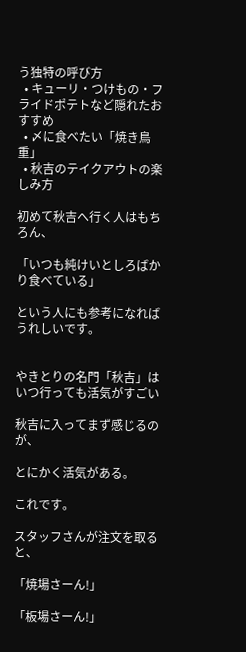う独特の呼び方
  • キューリ・つけもの・フライドポテトなど隠れたおすすめ
  • 〆に食べたい「焼き鳥重」
  • 秋吉のテイクアウトの楽しみ方

初めて秋吉へ行く人はもちろん、

「いつも純けいとしろばかり食べている」

という人にも参考になればうれしいです。


やきとりの名門「秋吉」はいつ行っても活気がすごい

秋吉に入ってまず感じるのが、

とにかく活気がある。

これです。

スタッフさんが注文を取ると、

「焼場さーん!」

「板場さーん!」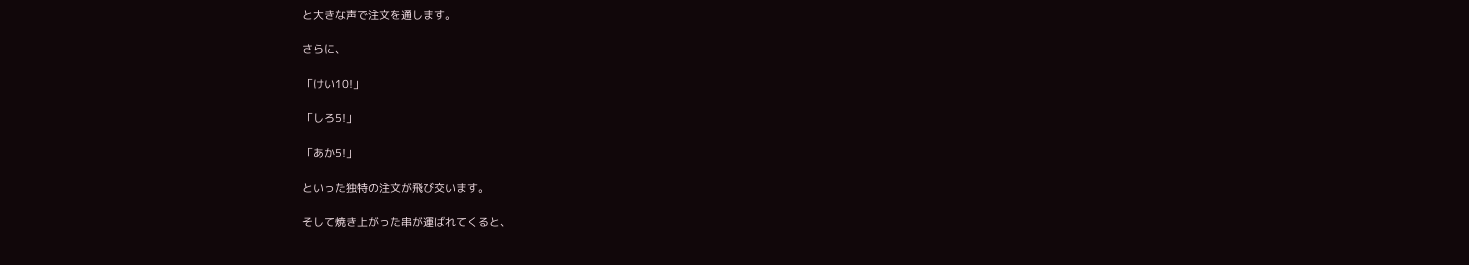と大きな声で注文を通します。

さらに、

「けい10!」

「しろ5!」

「あか5!」

といった独特の注文が飛び交います。

そして焼き上がった串が運ばれてくると、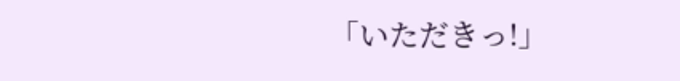「いただきっ!」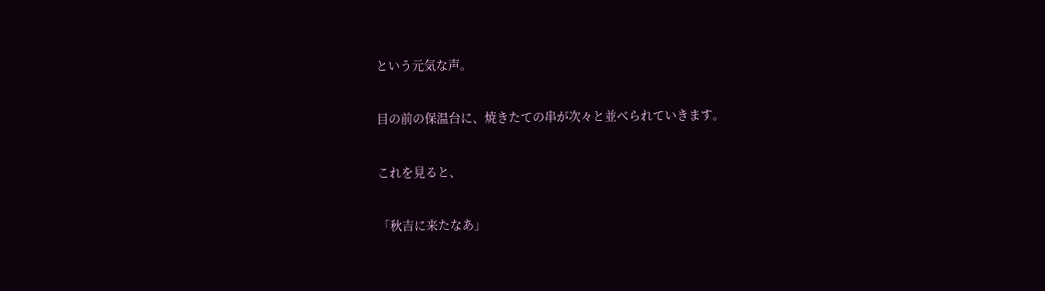という元気な声。

目の前の保温台に、焼きたての串が次々と並べられていきます。

これを見ると、

「秋吉に来たなあ」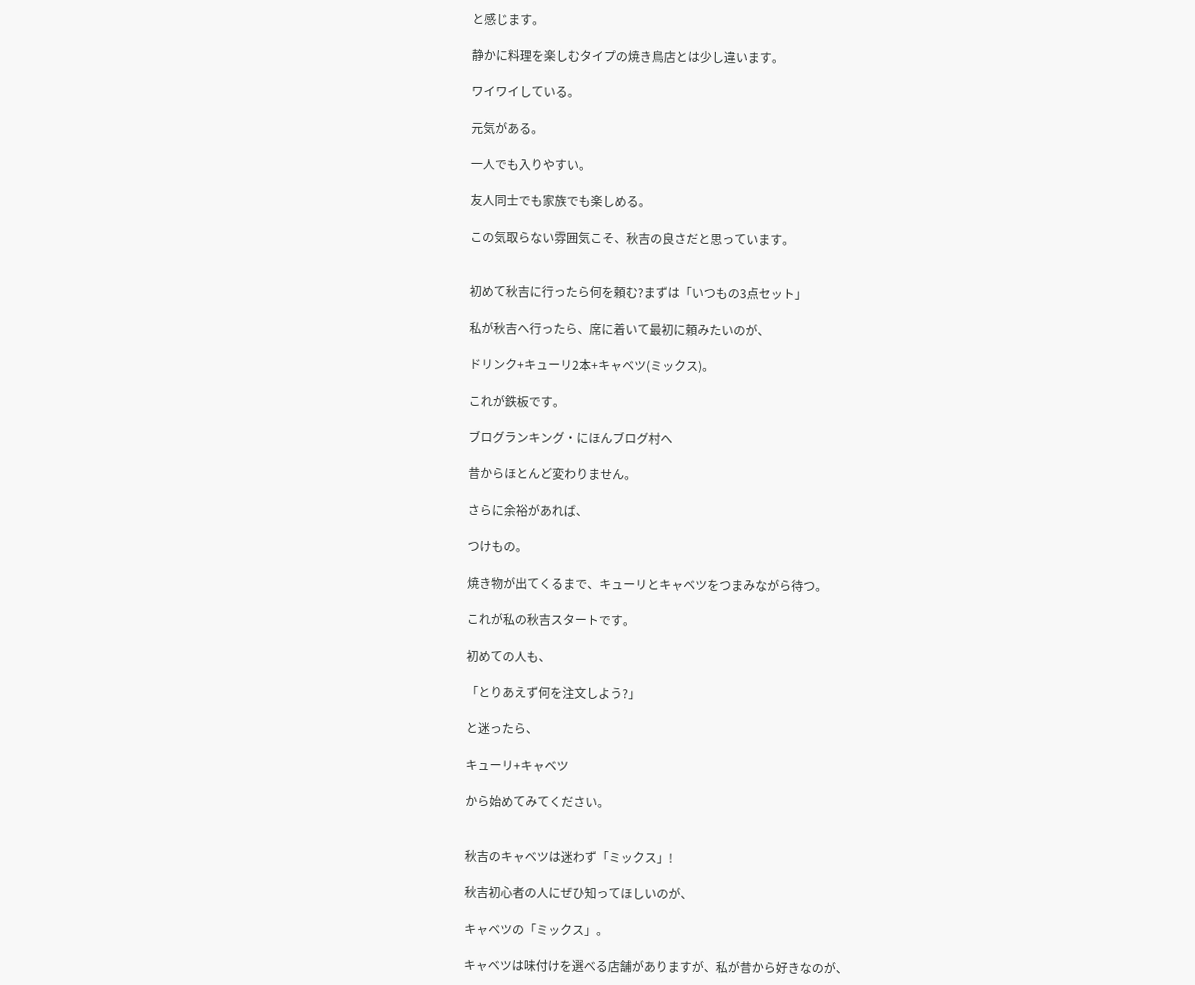と感じます。

静かに料理を楽しむタイプの焼き鳥店とは少し違います。

ワイワイしている。

元気がある。

一人でも入りやすい。

友人同士でも家族でも楽しめる。

この気取らない雰囲気こそ、秋吉の良さだと思っています。


初めて秋吉に行ったら何を頼む?まずは「いつもの3点セット」

私が秋吉へ行ったら、席に着いて最初に頼みたいのが、

ドリンク+キューリ2本+キャベツ(ミックス)。

これが鉄板です。

ブログランキング・にほんブログ村へ

昔からほとんど変わりません。

さらに余裕があれば、

つけもの。

焼き物が出てくるまで、キューリとキャベツをつまみながら待つ。

これが私の秋吉スタートです。

初めての人も、

「とりあえず何を注文しよう?」

と迷ったら、

キューリ+キャベツ

から始めてみてください。


秋吉のキャベツは迷わず「ミックス」!

秋吉初心者の人にぜひ知ってほしいのが、

キャベツの「ミックス」。

キャベツは味付けを選べる店舗がありますが、私が昔から好きなのが、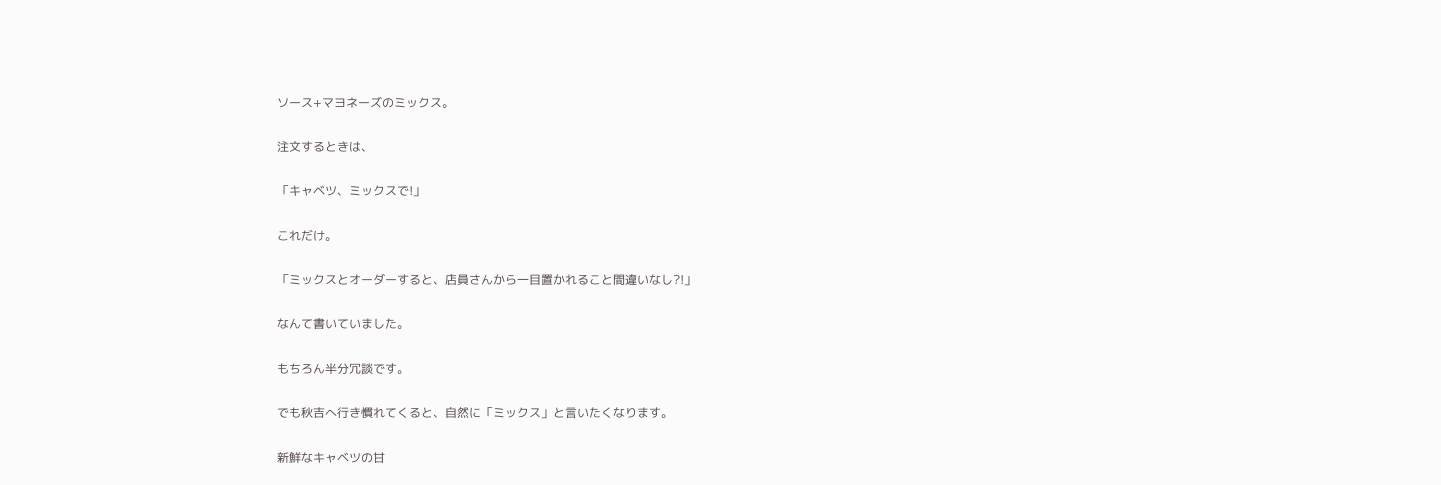ソース+マヨネーズのミックス。

注文するときは、

「キャベツ、ミックスで!」

これだけ。

「ミックスとオーダーすると、店員さんから一目置かれること間違いなし?!」

なんて書いていました。

もちろん半分冗談です。

でも秋吉へ行き慣れてくると、自然に「ミックス」と言いたくなります。

新鮮なキャベツの甘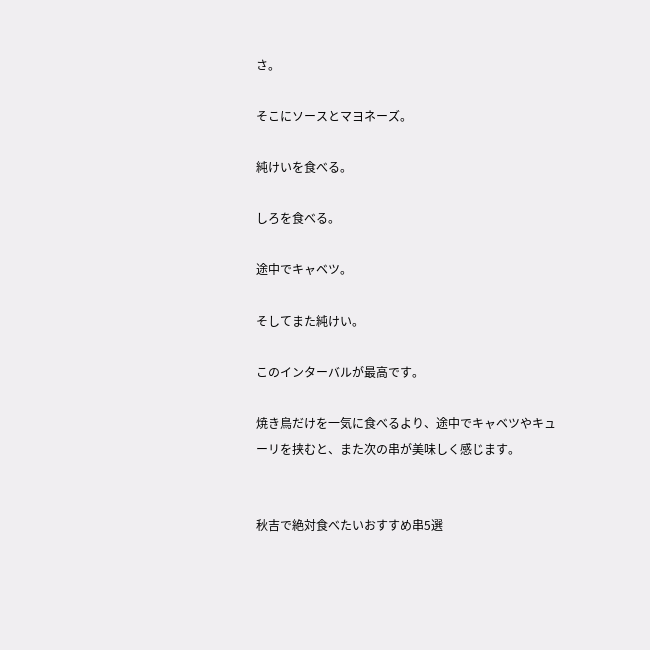さ。

そこにソースとマヨネーズ。

純けいを食べる。

しろを食べる。

途中でキャベツ。

そしてまた純けい。

このインターバルが最高です。

焼き鳥だけを一気に食べるより、途中でキャベツやキューリを挟むと、また次の串が美味しく感じます。


秋吉で絶対食べたいおすすめ串5選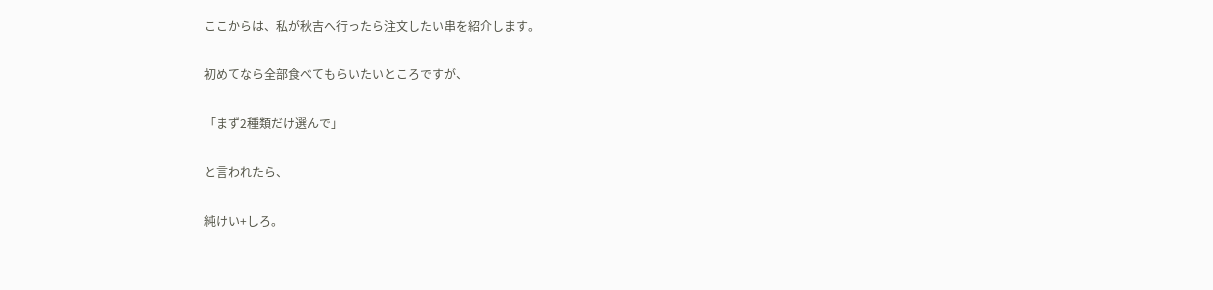ここからは、私が秋吉へ行ったら注文したい串を紹介します。

初めてなら全部食べてもらいたいところですが、

「まず2種類だけ選んで」

と言われたら、

純けい+しろ。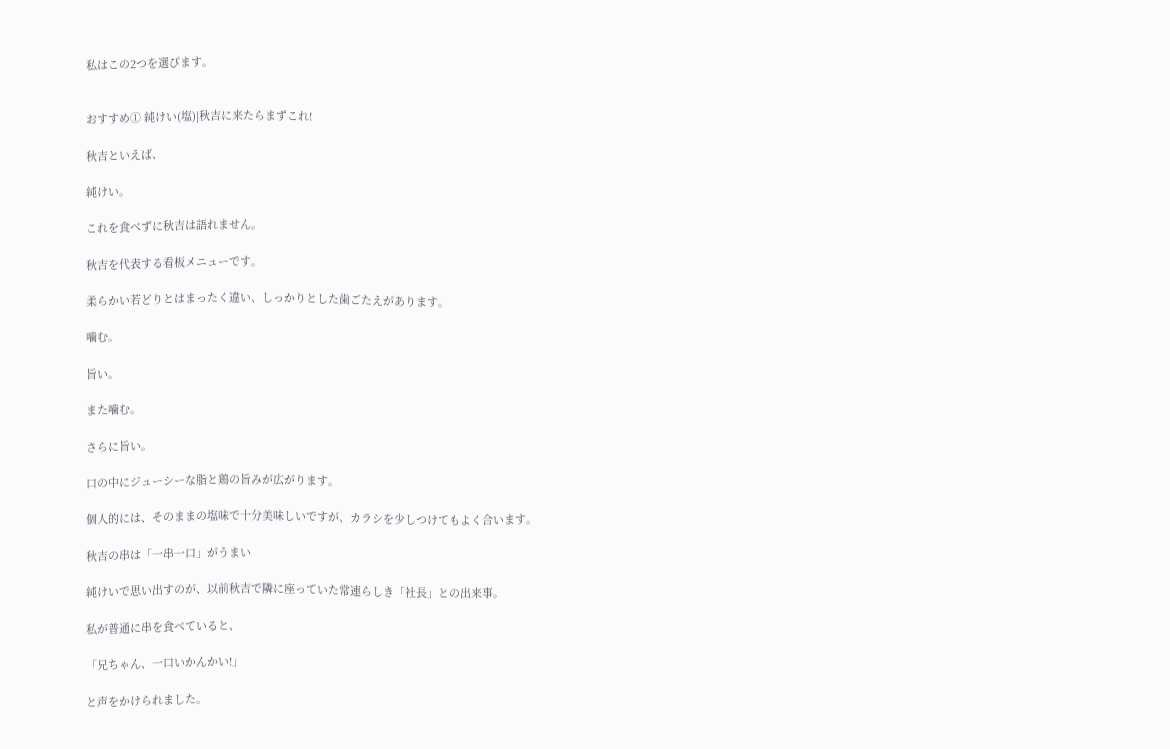私はこの2つを選びます。


おすすめ① 純けい(塩)|秋吉に来たらまずこれ!

秋吉といえば、

純けい。

これを食べずに秋吉は語れません。

秋吉を代表する看板メニューです。

柔らかい若どりとはまったく違い、しっかりとした歯ごたえがあります。

噛む。

旨い。

また噛む。

さらに旨い。

口の中にジューシーな脂と鶏の旨みが広がります。

個人的には、そのままの塩味で十分美味しいですが、カラシを少しつけてもよく合います。

秋吉の串は「一串一口」がうまい

純けいで思い出すのが、以前秋吉で隣に座っていた常連らしき「社長」との出来事。

私が普通に串を食べていると、

「兄ちゃん、一口いかんかい!」

と声をかけられました。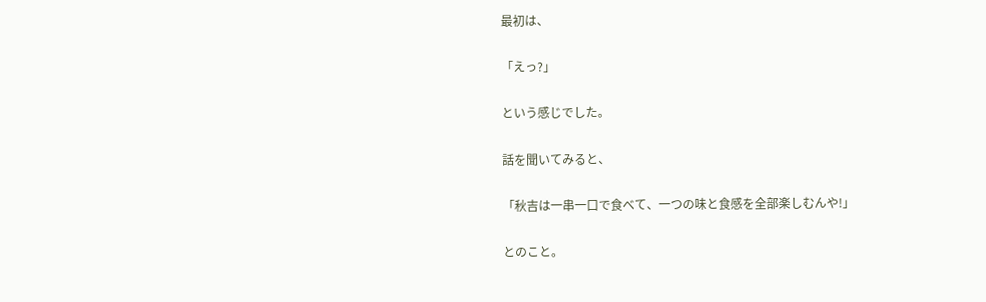最初は、

「えっ?」

という感じでした。

話を聞いてみると、

「秋吉は一串一口で食べて、一つの味と食感を全部楽しむんや!」

とのこと。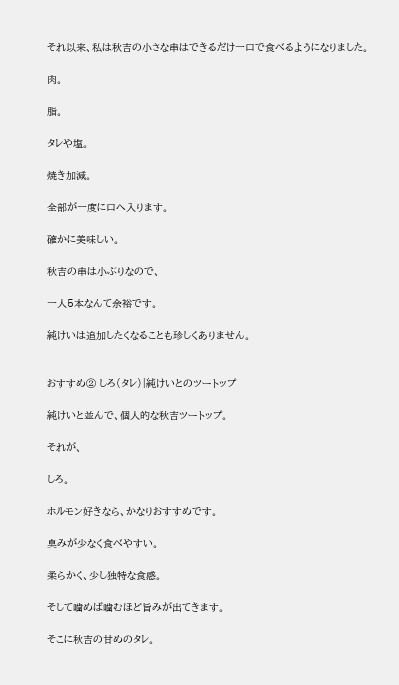それ以来、私は秋吉の小さな串はできるだけ一口で食べるようになりました。

肉。

脂。

タレや塩。

焼き加減。

全部が一度に口へ入ります。

確かに美味しい。

秋吉の串は小ぶりなので、

一人5本なんて余裕です。

純けいは追加したくなることも珍しくありません。


おすすめ② しろ(タレ)|純けいとのツートップ

純けいと並んで、個人的な秋吉ツートップ。

それが、

しろ。

ホルモン好きなら、かなりおすすめです。

臭みが少なく食べやすい。

柔らかく、少し独特な食感。

そして噛めば噛むほど旨みが出てきます。

そこに秋吉の甘めのタレ。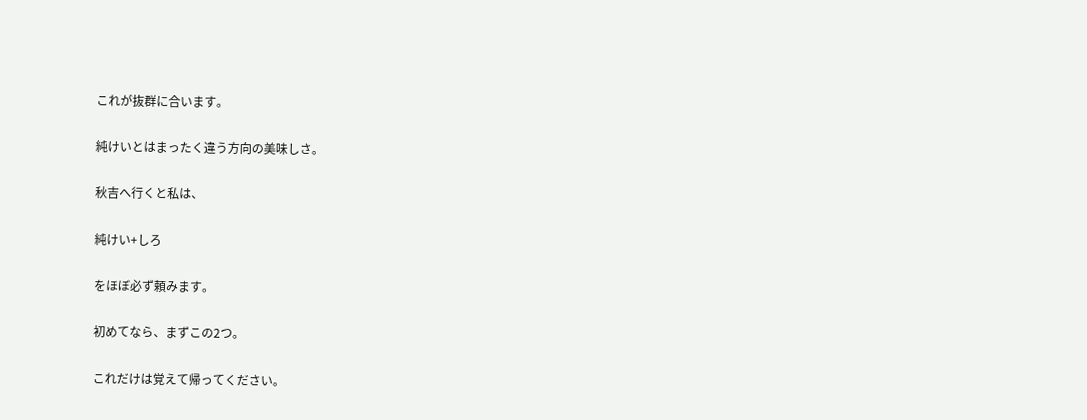これが抜群に合います。

純けいとはまったく違う方向の美味しさ。

秋吉へ行くと私は、

純けい+しろ

をほぼ必ず頼みます。

初めてなら、まずこの2つ。

これだけは覚えて帰ってください。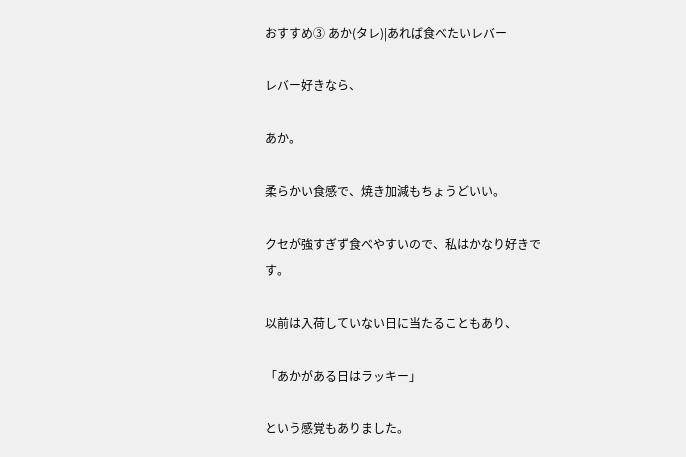おすすめ③ あか(タレ)|あれば食べたいレバー

レバー好きなら、

あか。

柔らかい食感で、焼き加減もちょうどいい。

クセが強すぎず食べやすいので、私はかなり好きです。

以前は入荷していない日に当たることもあり、

「あかがある日はラッキー」

という感覚もありました。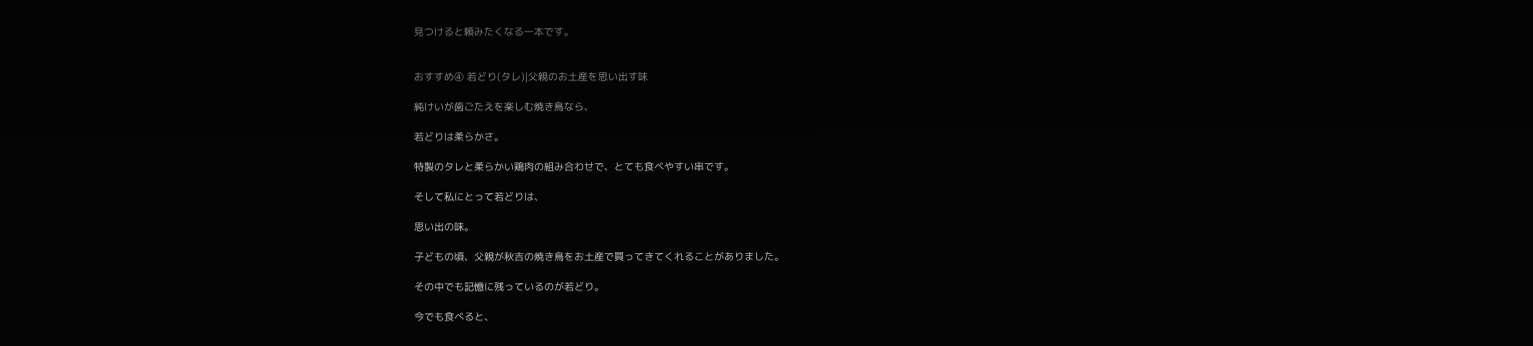見つけると頼みたくなる一本です。


おすすめ④ 若どり(タレ)|父親のお土産を思い出す味

純けいが歯ごたえを楽しむ焼き鳥なら、

若どりは柔らかさ。

特製のタレと柔らかい鶏肉の組み合わせで、とても食べやすい串です。

そして私にとって若どりは、

思い出の味。

子どもの頃、父親が秋吉の焼き鳥をお土産で買ってきてくれることがありました。

その中でも記憶に残っているのが若どり。

今でも食べると、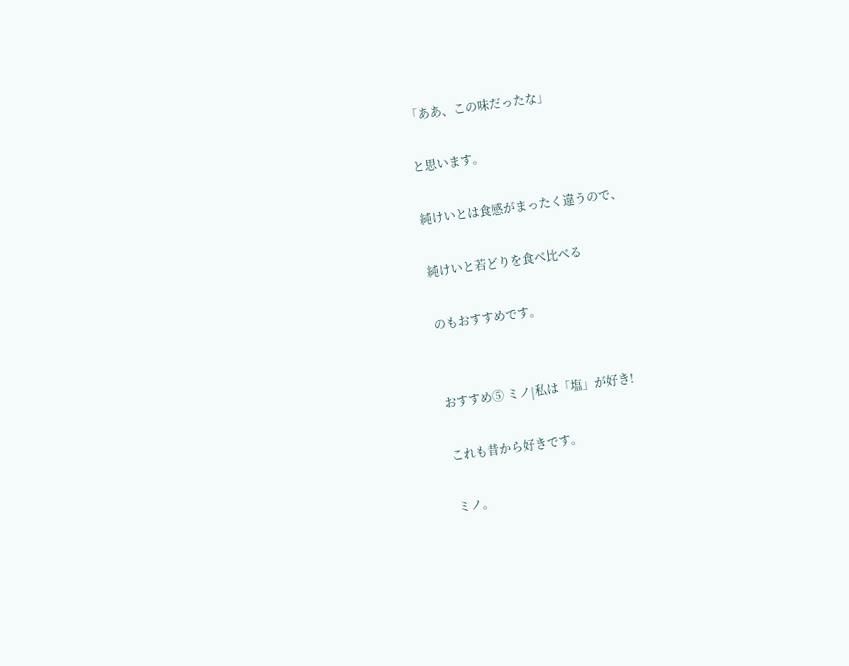「ああ、この味だったな」

と思います。

純けいとは食感がまったく違うので、

純けいと若どりを食べ比べる

のもおすすめです。


おすすめ⑤ ミノ|私は「塩」が好き!

これも昔から好きです。

ミノ。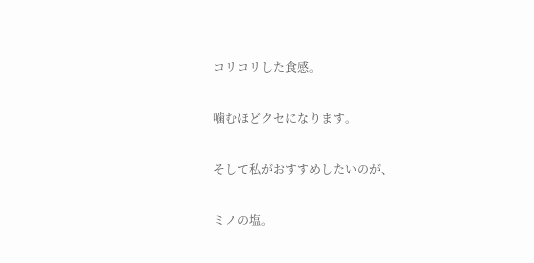コリコリした食感。

噛むほどクセになります。

そして私がおすすめしたいのが、

ミノの塩。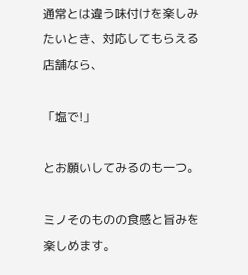通常とは違う味付けを楽しみたいとき、対応してもらえる店舗なら、

「塩で!」

とお願いしてみるのも一つ。

ミノそのものの食感と旨みを楽しめます。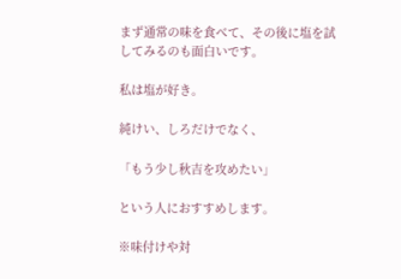まず通常の味を食べて、その後に塩を試してみるのも面白いです。

私は塩が好き。

純けい、しろだけでなく、

「もう少し秋吉を攻めたい」

という人におすすめします。

※味付けや対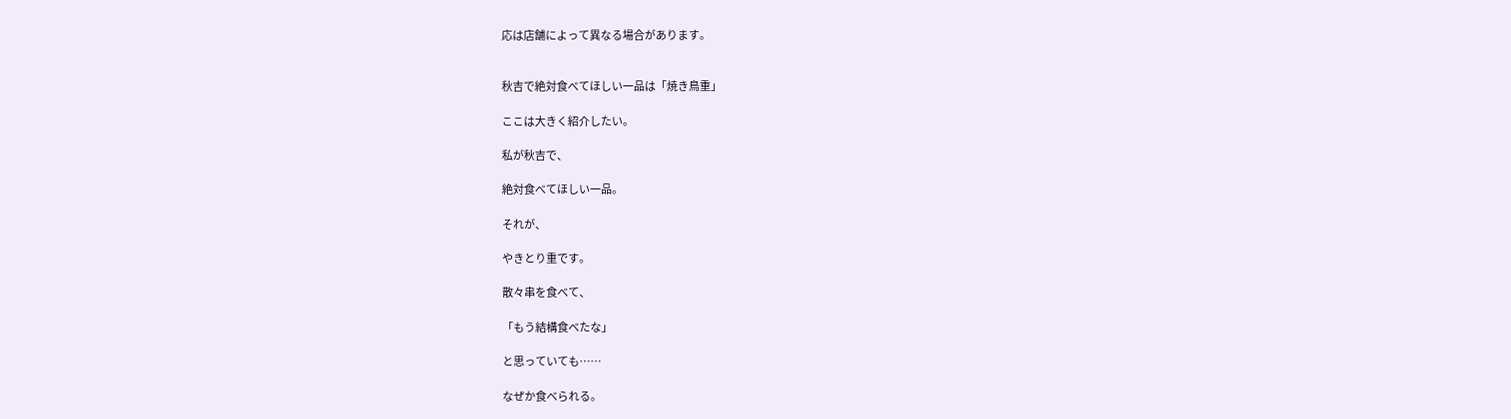応は店舗によって異なる場合があります。


秋吉で絶対食べてほしい一品は「焼き鳥重」

ここは大きく紹介したい。

私が秋吉で、

絶対食べてほしい一品。

それが、

やきとり重です。

散々串を食べて、

「もう結構食べたな」

と思っていても……

なぜか食べられる。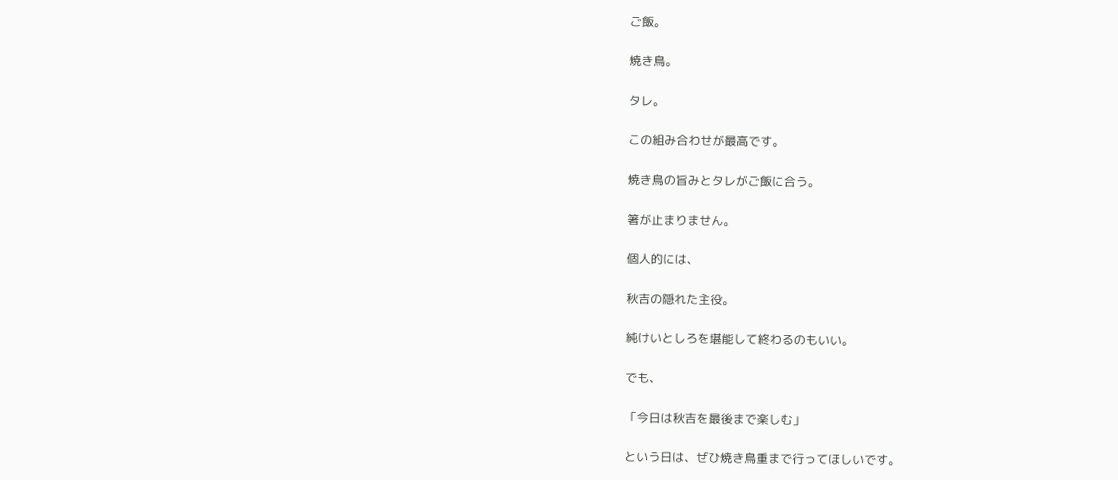ご飯。

焼き鳥。

タレ。

この組み合わせが最高です。

焼き鳥の旨みとタレがご飯に合う。

箸が止まりません。

個人的には、

秋吉の隠れた主役。

純けいとしろを堪能して終わるのもいい。

でも、

「今日は秋吉を最後まで楽しむ」

という日は、ぜひ焼き鳥重まで行ってほしいです。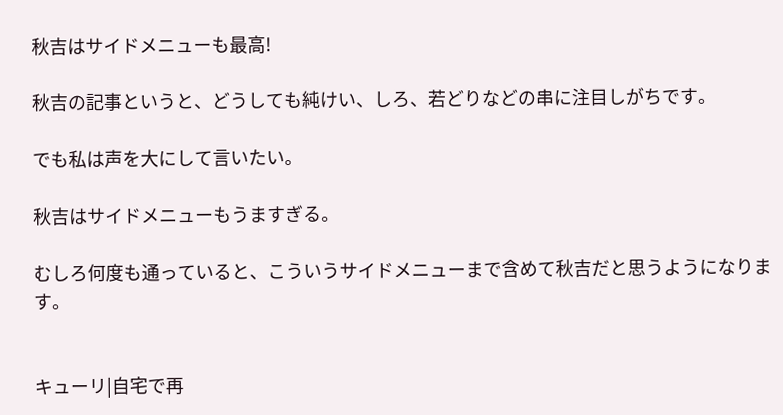秋吉はサイドメニューも最高!

秋吉の記事というと、どうしても純けい、しろ、若どりなどの串に注目しがちです。

でも私は声を大にして言いたい。

秋吉はサイドメニューもうますぎる。

むしろ何度も通っていると、こういうサイドメニューまで含めて秋吉だと思うようになります。


キューリ|自宅で再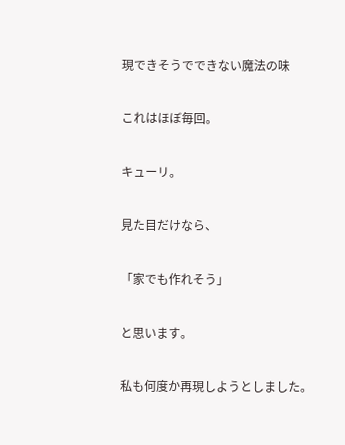現できそうでできない魔法の味

これはほぼ毎回。

キューリ。

見た目だけなら、

「家でも作れそう」

と思います。

私も何度か再現しようとしました。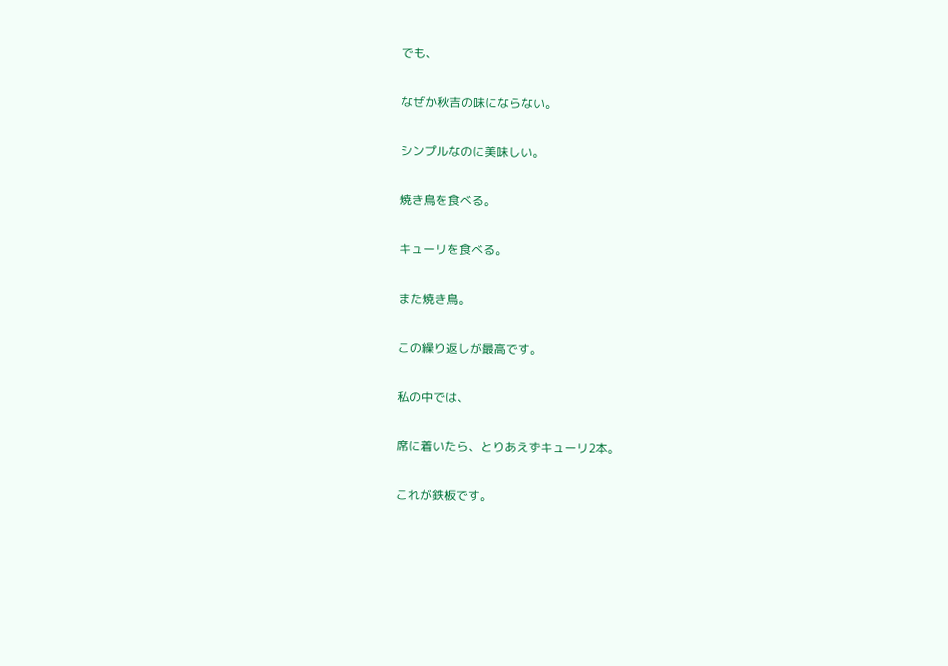でも、

なぜか秋吉の味にならない。

シンプルなのに美味しい。

焼き鳥を食べる。

キューリを食べる。

また焼き鳥。

この繰り返しが最高です。

私の中では、

席に着いたら、とりあえずキューリ2本。

これが鉄板です。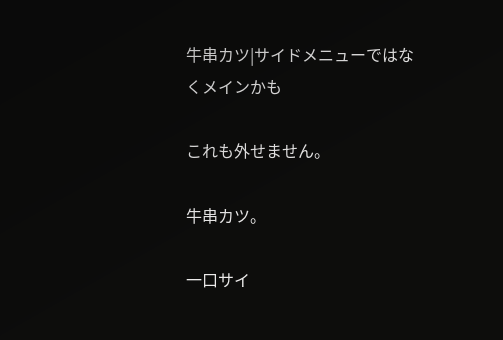牛串カツ|サイドメニューではなくメインかも

これも外せません。

牛串カツ。

一口サイ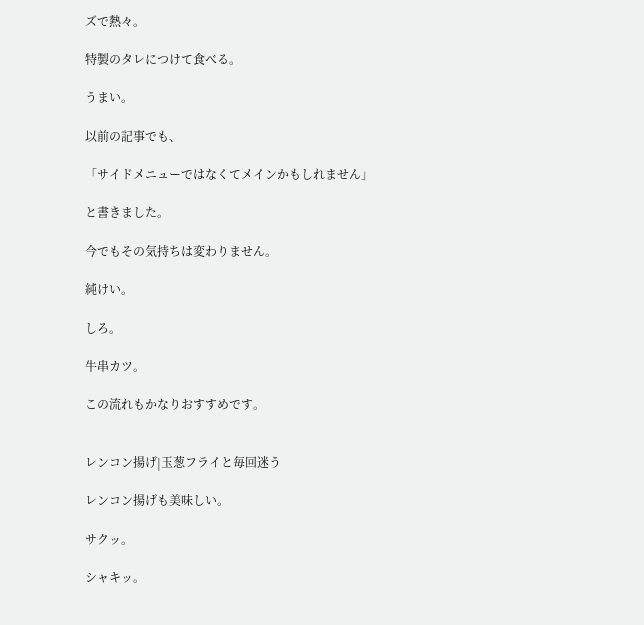ズで熱々。

特製のタレにつけて食べる。

うまい。

以前の記事でも、

「サイドメニューではなくてメインかもしれません」

と書きました。

今でもその気持ちは変わりません。

純けい。

しろ。

牛串カツ。

この流れもかなりおすすめです。


レンコン揚げ|玉葱フライと毎回迷う

レンコン揚げも美味しい。

サクッ。

シャキッ。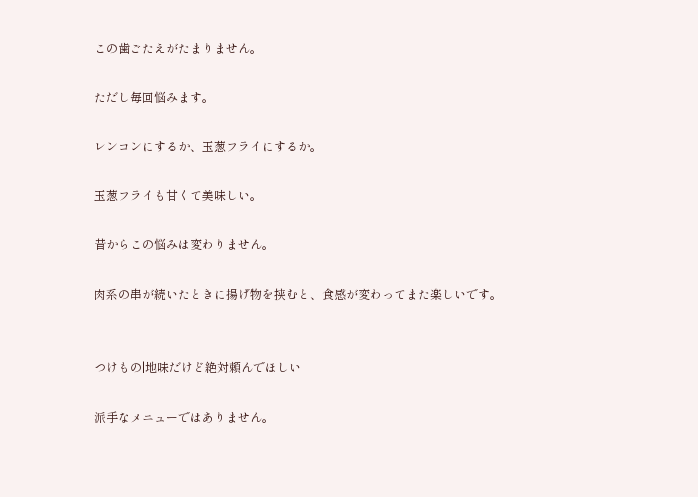この歯ごたえがたまりません。

ただし毎回悩みます。

レンコンにするか、玉葱フライにするか。

玉葱フライも甘くて美味しい。

昔からこの悩みは変わりません。

肉系の串が続いたときに揚げ物を挟むと、食感が変わってまた楽しいです。


つけもの|地味だけど絶対頼んでほしい

派手なメニューではありません。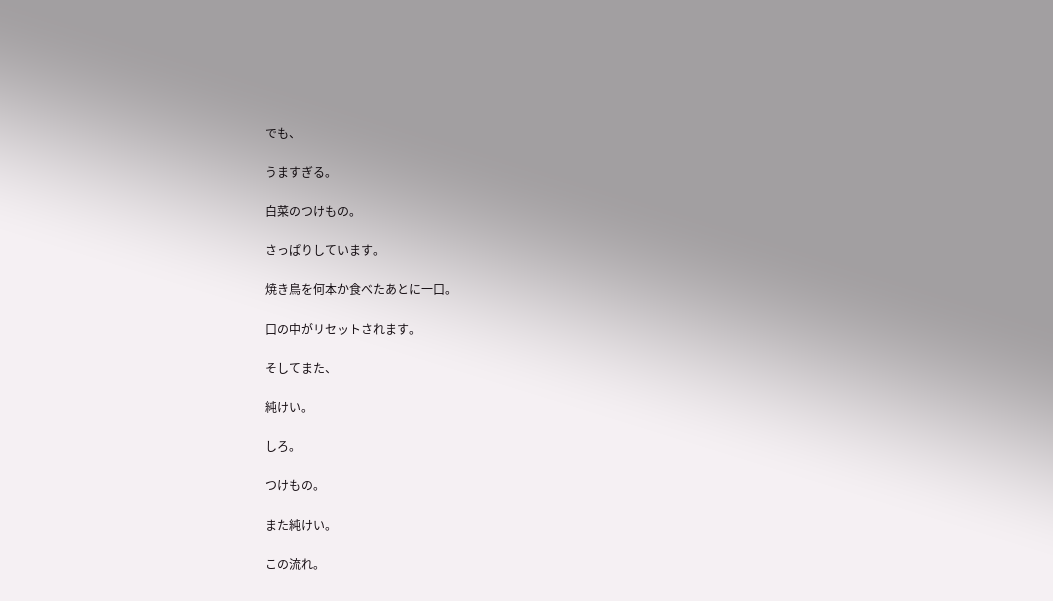でも、

うますぎる。

白菜のつけもの。

さっぱりしています。

焼き鳥を何本か食べたあとに一口。

口の中がリセットされます。

そしてまた、

純けい。

しろ。

つけもの。

また純けい。

この流れ。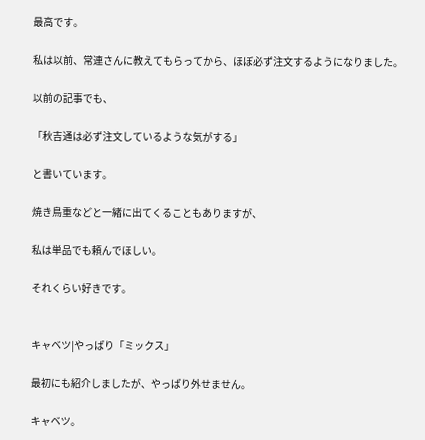最高です。

私は以前、常連さんに教えてもらってから、ほぼ必ず注文するようになりました。

以前の記事でも、

「秋吉通は必ず注文しているような気がする」

と書いています。

焼き鳥重などと一緒に出てくることもありますが、

私は単品でも頼んでほしい。

それくらい好きです。


キャベツ|やっぱり「ミックス」

最初にも紹介しましたが、やっぱり外せません。

キャベツ。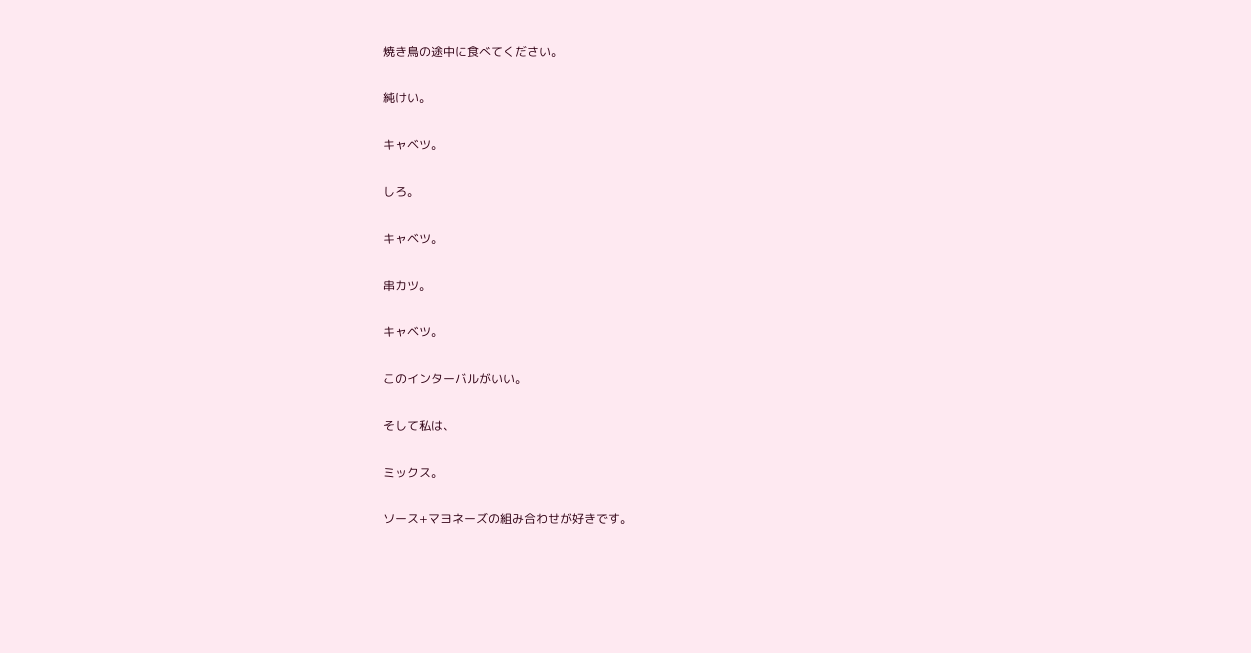焼き鳥の途中に食べてください。

純けい。

キャベツ。

しろ。

キャベツ。

串カツ。

キャベツ。

このインターバルがいい。

そして私は、

ミックス。

ソース+マヨネーズの組み合わせが好きです。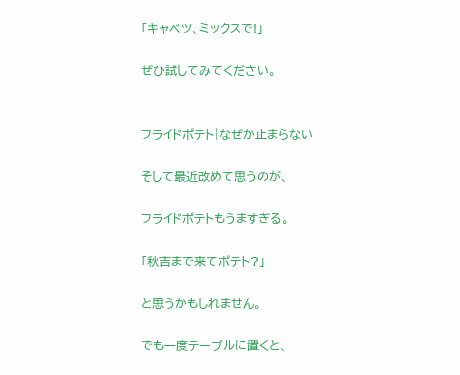「キャベツ、ミックスで!」

ぜひ試してみてください。


フライドポテト|なぜか止まらない

そして最近改めて思うのが、

フライドポテトもうますぎる。

「秋吉まで来てポテト?」

と思うかもしれません。

でも一度テーブルに置くと、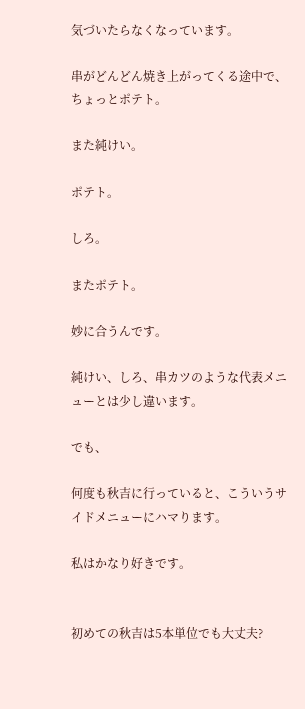気づいたらなくなっています。

串がどんどん焼き上がってくる途中で、ちょっとポテト。

また純けい。

ポテト。

しろ。

またポテト。

妙に合うんです。

純けい、しろ、串カツのような代表メニューとは少し違います。

でも、

何度も秋吉に行っていると、こういうサイドメニューにハマります。

私はかなり好きです。


初めての秋吉は5本単位でも大丈夫?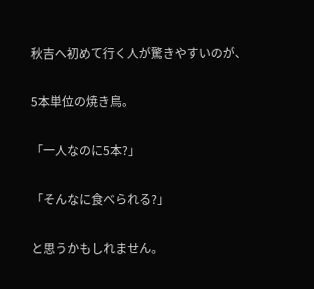秋吉へ初めて行く人が驚きやすいのが、

5本単位の焼き鳥。

「一人なのに5本?」

「そんなに食べられる?」

と思うかもしれません。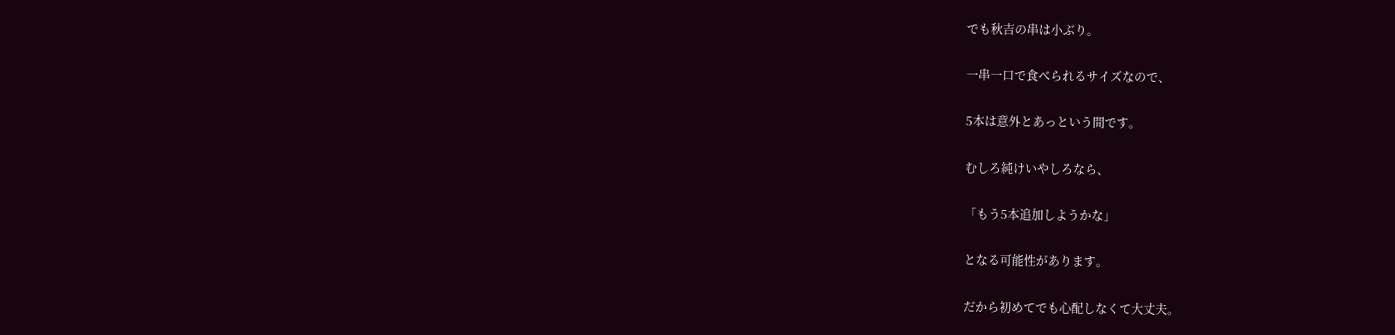でも秋吉の串は小ぶり。

一串一口で食べられるサイズなので、

5本は意外とあっという間です。

むしろ純けいやしろなら、

「もう5本追加しようかな」

となる可能性があります。

だから初めてでも心配しなくて大丈夫。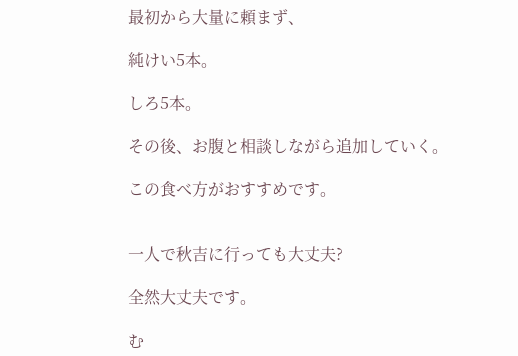最初から大量に頼まず、

純けい5本。

しろ5本。

その後、お腹と相談しながら追加していく。

この食べ方がおすすめです。


一人で秋吉に行っても大丈夫?

全然大丈夫です。

む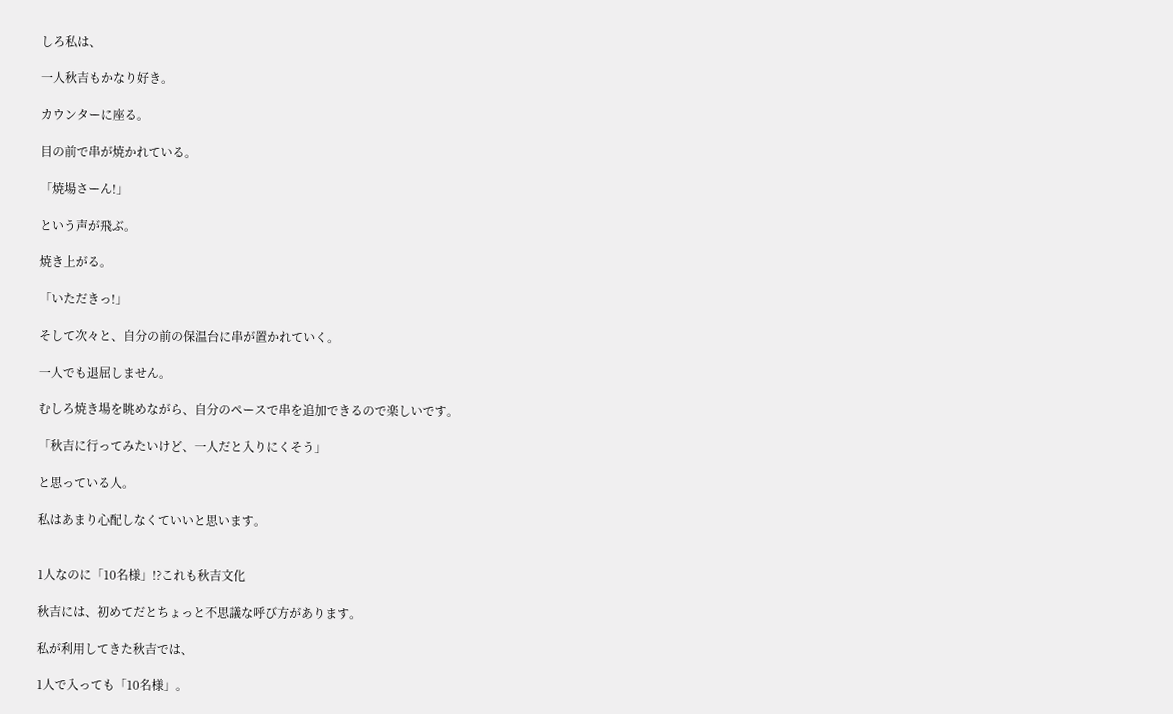しろ私は、

一人秋吉もかなり好き。

カウンターに座る。

目の前で串が焼かれている。

「焼場さーん!」

という声が飛ぶ。

焼き上がる。

「いただきっ!」

そして次々と、自分の前の保温台に串が置かれていく。

一人でも退屈しません。

むしろ焼き場を眺めながら、自分のペースで串を追加できるので楽しいです。

「秋吉に行ってみたいけど、一人だと入りにくそう」

と思っている人。

私はあまり心配しなくていいと思います。


1人なのに「10名様」!?これも秋吉文化

秋吉には、初めてだとちょっと不思議な呼び方があります。

私が利用してきた秋吉では、

1人で入っても「10名様」。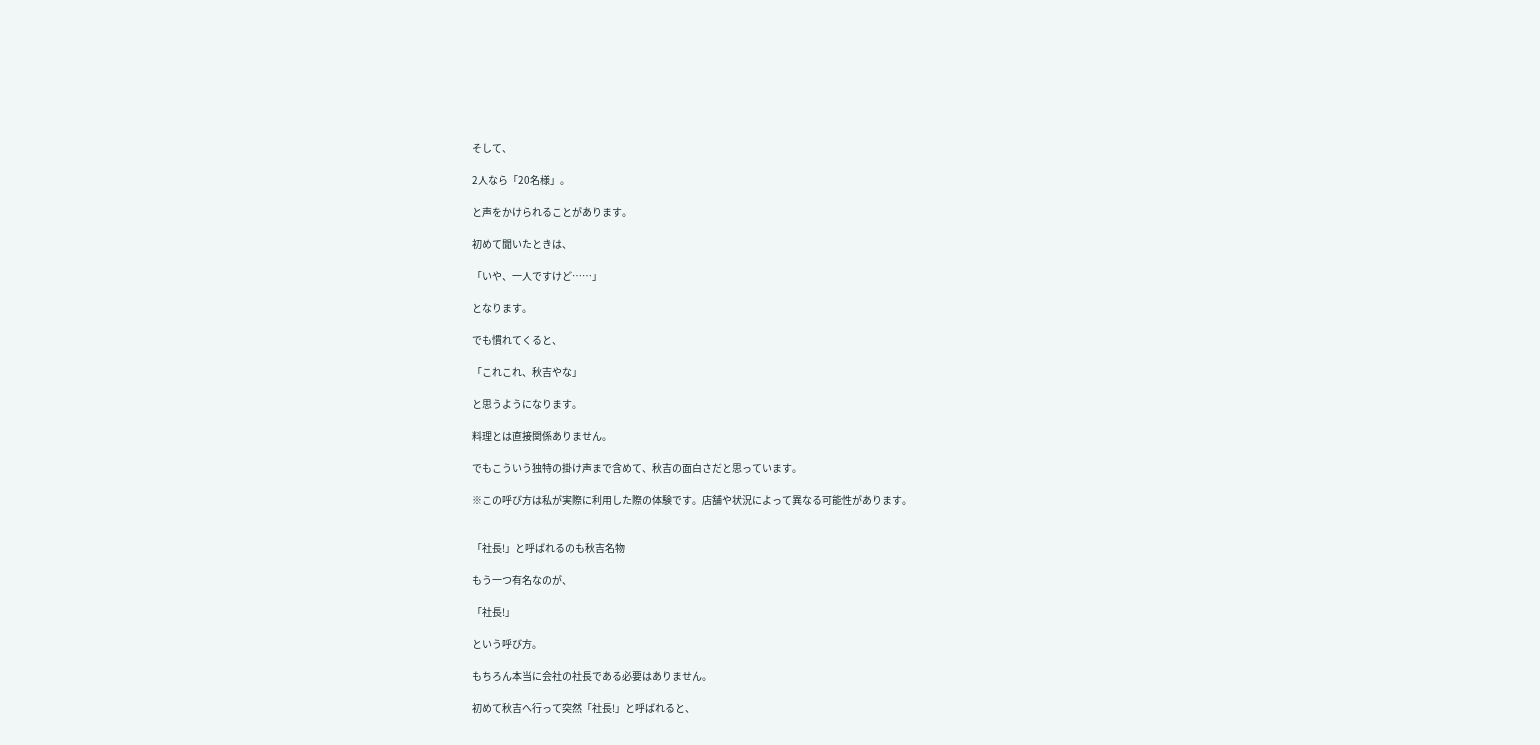そして、

2人なら「20名様」。

と声をかけられることがあります。

初めて聞いたときは、

「いや、一人ですけど……」

となります。

でも慣れてくると、

「これこれ、秋吉やな」

と思うようになります。

料理とは直接関係ありません。

でもこういう独特の掛け声まで含めて、秋吉の面白さだと思っています。

※この呼び方は私が実際に利用した際の体験です。店舗や状況によって異なる可能性があります。


「社長!」と呼ばれるのも秋吉名物

もう一つ有名なのが、

「社長!」

という呼び方。

もちろん本当に会社の社長である必要はありません。

初めて秋吉へ行って突然「社長!」と呼ばれると、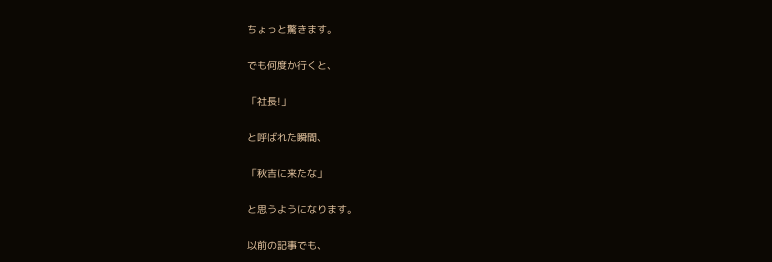ちょっと驚きます。

でも何度か行くと、

「社長!」

と呼ばれた瞬間、

「秋吉に来たな」

と思うようになります。

以前の記事でも、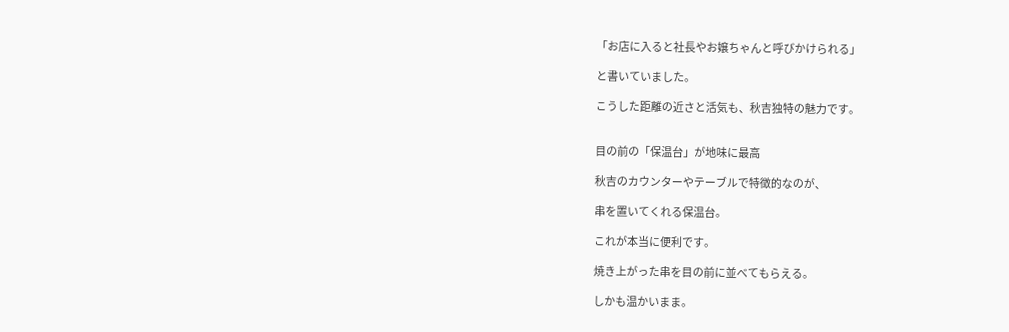「お店に入ると社長やお嬢ちゃんと呼びかけられる」

と書いていました。

こうした距離の近さと活気も、秋吉独特の魅力です。


目の前の「保温台」が地味に最高

秋吉のカウンターやテーブルで特徴的なのが、

串を置いてくれる保温台。

これが本当に便利です。

焼き上がった串を目の前に並べてもらえる。

しかも温かいまま。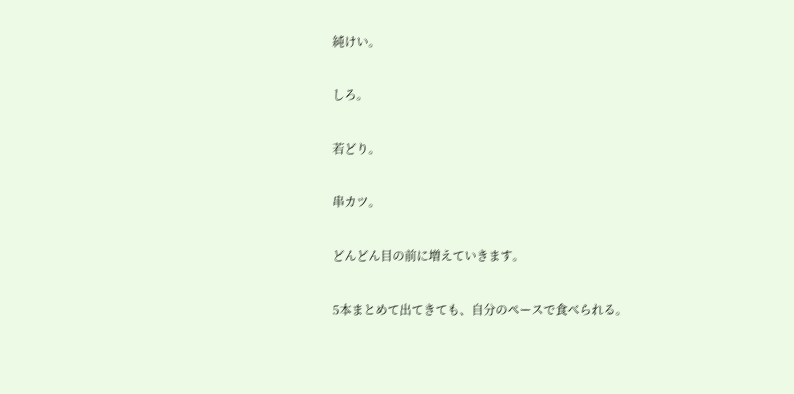純けい。

しろ。

若どり。

串カツ。

どんどん目の前に増えていきます。

5本まとめて出てきても、自分のペースで食べられる。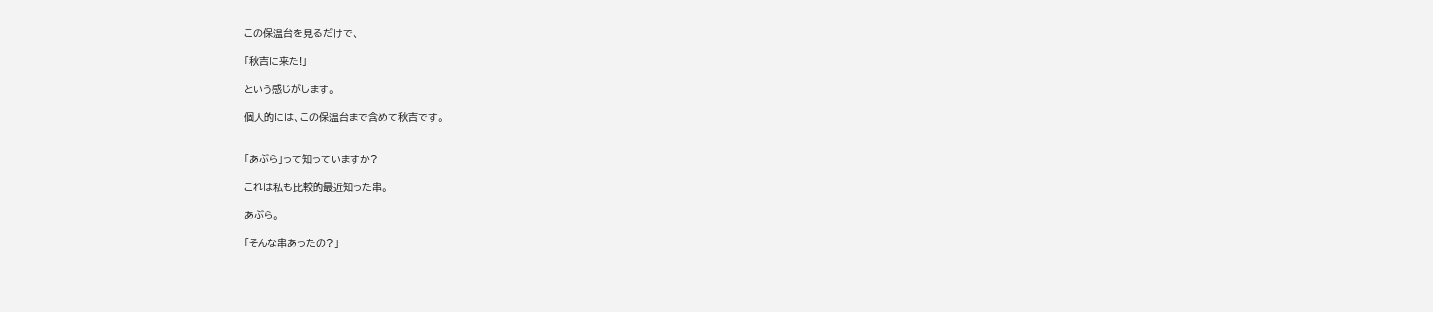この保温台を見るだけで、

「秋吉に来た!」

という感じがします。

個人的には、この保温台まで含めて秋吉です。


「あぶら」って知っていますか?

これは私も比較的最近知った串。

あぶら。

「そんな串あったの?」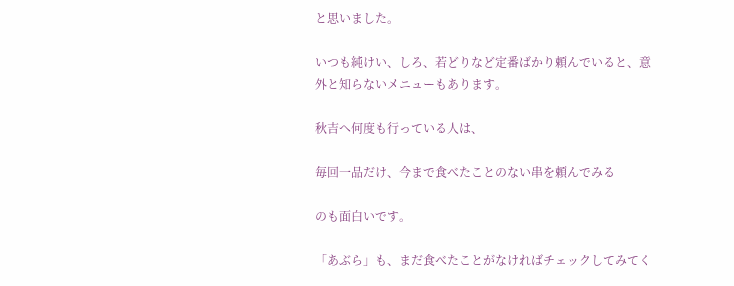と思いました。

いつも純けい、しろ、若どりなど定番ばかり頼んでいると、意外と知らないメニューもあります。

秋吉へ何度も行っている人は、

毎回一品だけ、今まで食べたことのない串を頼んでみる

のも面白いです。

「あぶら」も、まだ食べたことがなければチェックしてみてく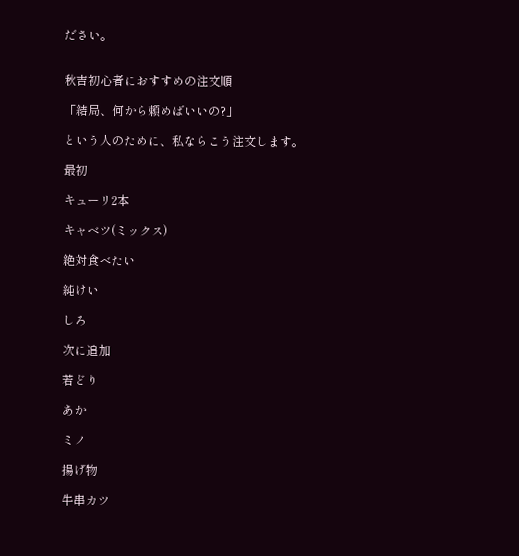ださい。


秋吉初心者におすすめの注文順

「結局、何から頼めばいいの?」

という人のために、私ならこう注文します。

最初

キューリ2本

キャベツ(ミックス)

絶対食べたい

純けい

しろ

次に追加

若どり

あか

ミノ

揚げ物

牛串カツ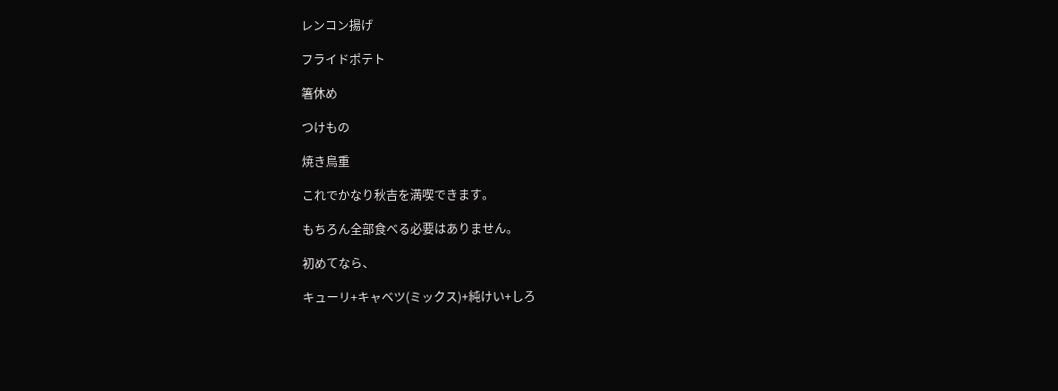レンコン揚げ

フライドポテト

箸休め

つけもの

焼き鳥重

これでかなり秋吉を満喫できます。

もちろん全部食べる必要はありません。

初めてなら、

キューリ+キャベツ(ミックス)+純けい+しろ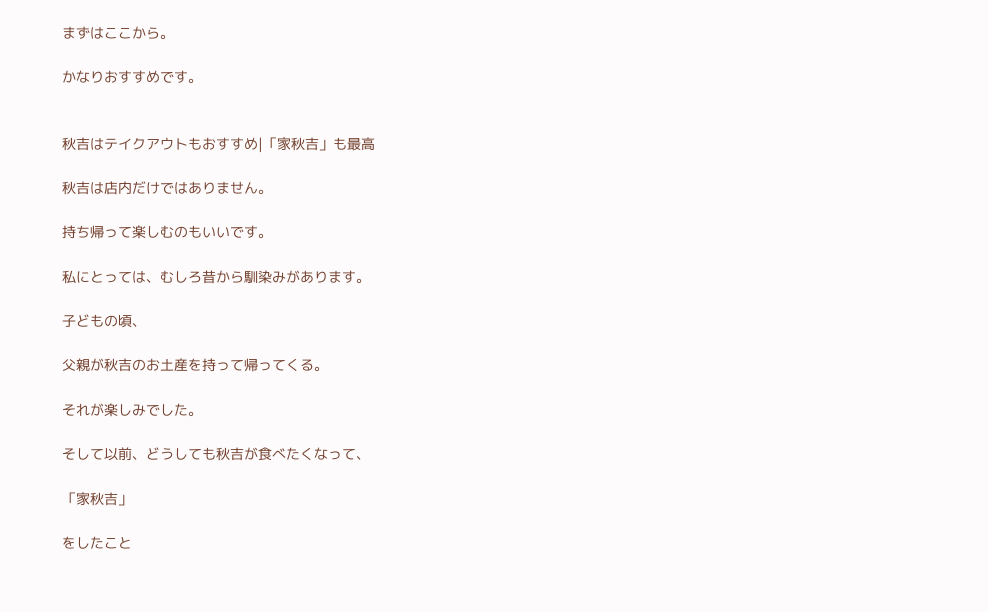まずはここから。

かなりおすすめです。


秋吉はテイクアウトもおすすめ|「家秋吉」も最高

秋吉は店内だけではありません。

持ち帰って楽しむのもいいです。

私にとっては、むしろ昔から馴染みがあります。

子どもの頃、

父親が秋吉のお土産を持って帰ってくる。

それが楽しみでした。

そして以前、どうしても秋吉が食べたくなって、

「家秋吉」

をしたこと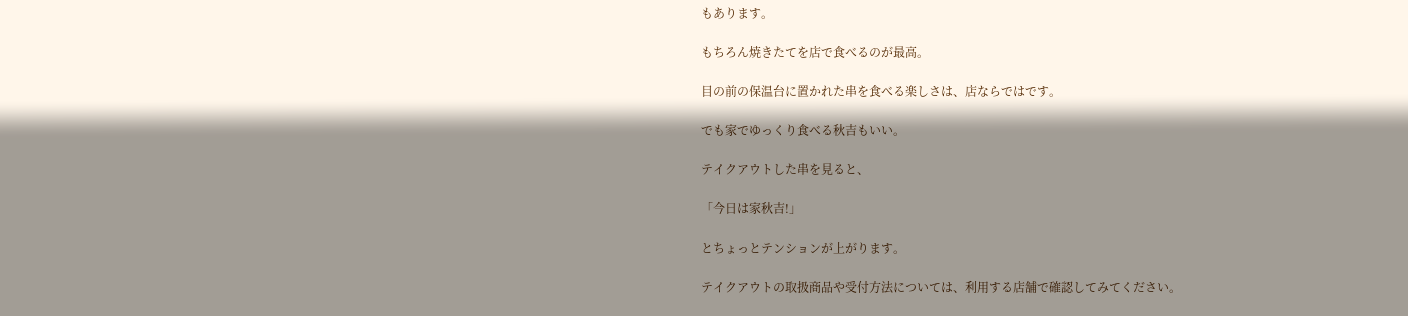もあります。

もちろん焼きたてを店で食べるのが最高。

目の前の保温台に置かれた串を食べる楽しさは、店ならではです。

でも家でゆっくり食べる秋吉もいい。

テイクアウトした串を見ると、

「今日は家秋吉!」

とちょっとテンションが上がります。

テイクアウトの取扱商品や受付方法については、利用する店舗で確認してみてください。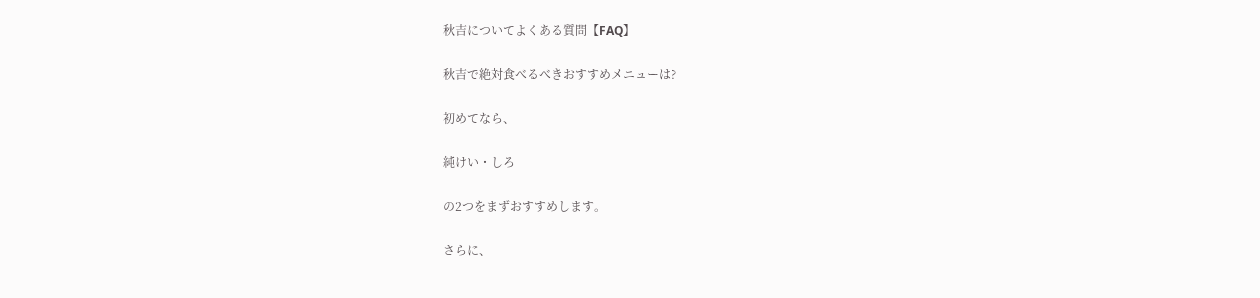秋吉についてよくある質問【FAQ】

秋吉で絶対食べるべきおすすめメニューは?

初めてなら、

純けい・しろ

の2つをまずおすすめします。

さらに、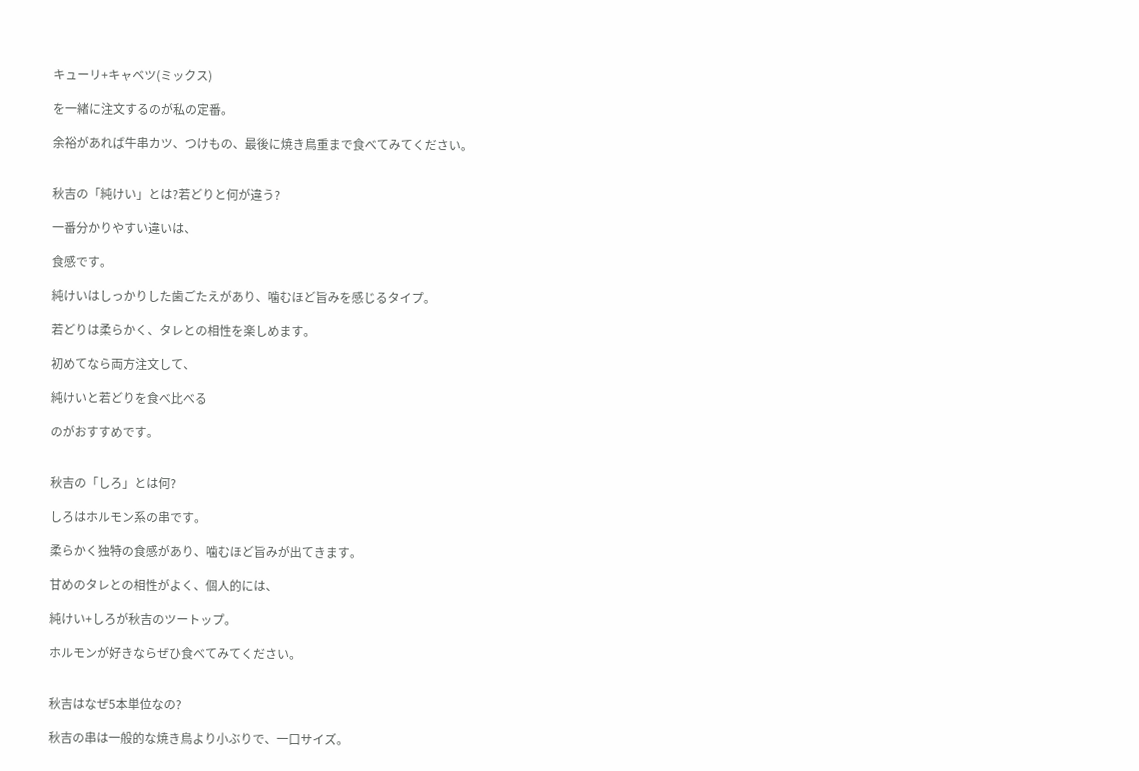キューリ+キャベツ(ミックス)

を一緒に注文するのが私の定番。

余裕があれば牛串カツ、つけもの、最後に焼き鳥重まで食べてみてください。


秋吉の「純けい」とは?若どりと何が違う?

一番分かりやすい違いは、

食感です。

純けいはしっかりした歯ごたえがあり、噛むほど旨みを感じるタイプ。

若どりは柔らかく、タレとの相性を楽しめます。

初めてなら両方注文して、

純けいと若どりを食べ比べる

のがおすすめです。


秋吉の「しろ」とは何?

しろはホルモン系の串です。

柔らかく独特の食感があり、噛むほど旨みが出てきます。

甘めのタレとの相性がよく、個人的には、

純けい+しろが秋吉のツートップ。

ホルモンが好きならぜひ食べてみてください。


秋吉はなぜ5本単位なの?

秋吉の串は一般的な焼き鳥より小ぶりで、一口サイズ。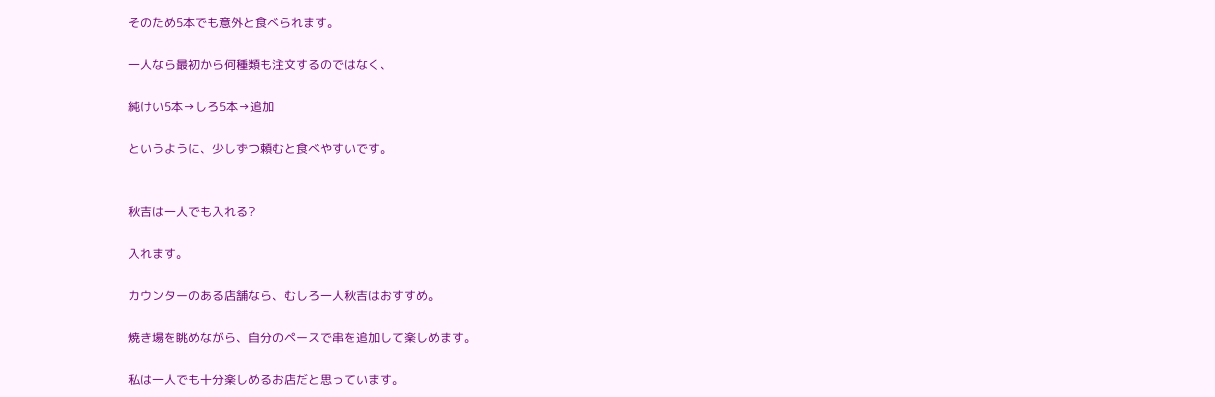そのため5本でも意外と食べられます。

一人なら最初から何種類も注文するのではなく、

純けい5本→しろ5本→追加

というように、少しずつ頼むと食べやすいです。


秋吉は一人でも入れる?

入れます。

カウンターのある店舗なら、むしろ一人秋吉はおすすめ。

焼き場を眺めながら、自分のペースで串を追加して楽しめます。

私は一人でも十分楽しめるお店だと思っています。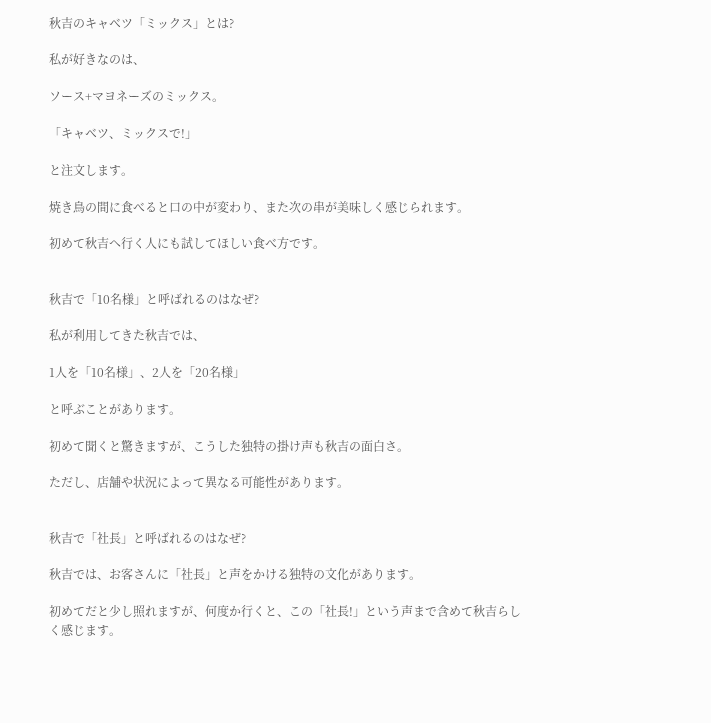秋吉のキャベツ「ミックス」とは?

私が好きなのは、

ソース+マヨネーズのミックス。

「キャベツ、ミックスで!」

と注文します。

焼き鳥の間に食べると口の中が変わり、また次の串が美味しく感じられます。

初めて秋吉へ行く人にも試してほしい食べ方です。


秋吉で「10名様」と呼ばれるのはなぜ?

私が利用してきた秋吉では、

1人を「10名様」、2人を「20名様」

と呼ぶことがあります。

初めて聞くと驚きますが、こうした独特の掛け声も秋吉の面白さ。

ただし、店舗や状況によって異なる可能性があります。


秋吉で「社長」と呼ばれるのはなぜ?

秋吉では、お客さんに「社長」と声をかける独特の文化があります。

初めてだと少し照れますが、何度か行くと、この「社長!」という声まで含めて秋吉らしく感じます。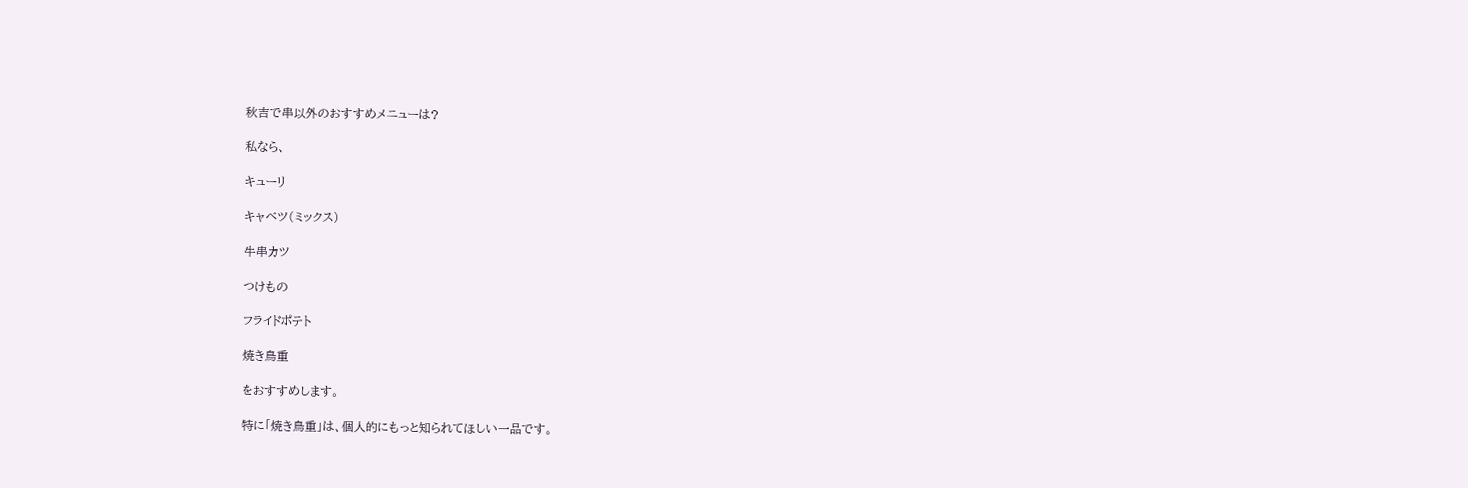秋吉で串以外のおすすめメニューは?

私なら、

キューリ

キャベツ(ミックス)

牛串カツ

つけもの

フライドポテト

焼き鳥重

をおすすめします。

特に「焼き鳥重」は、個人的にもっと知られてほしい一品です。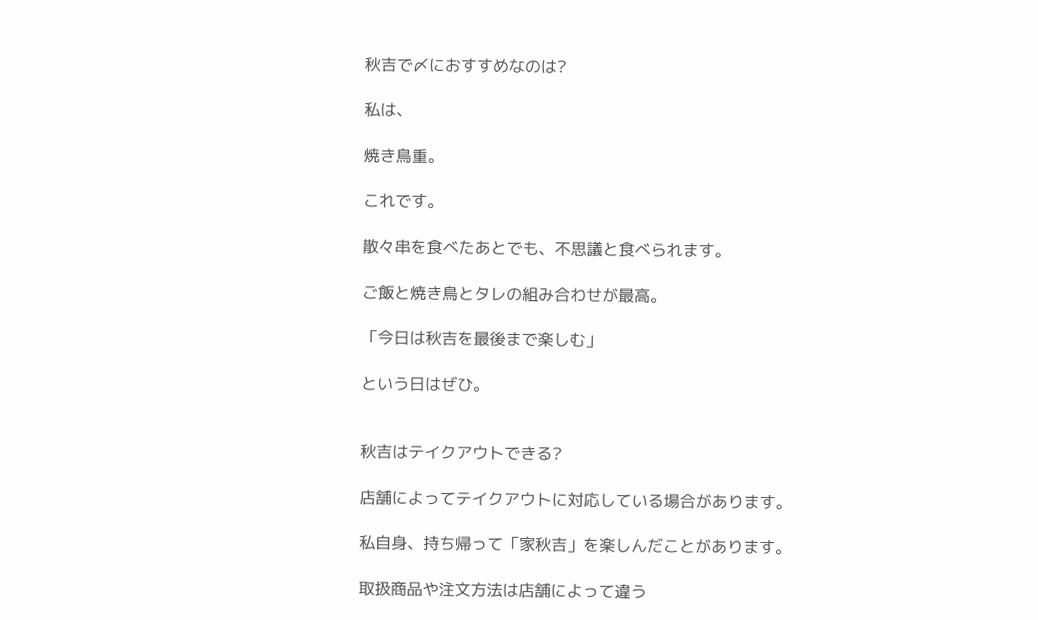秋吉で〆におすすめなのは?

私は、

焼き鳥重。

これです。

散々串を食べたあとでも、不思議と食べられます。

ご飯と焼き鳥とタレの組み合わせが最高。

「今日は秋吉を最後まで楽しむ」

という日はぜひ。


秋吉はテイクアウトできる?

店舗によってテイクアウトに対応している場合があります。

私自身、持ち帰って「家秋吉」を楽しんだことがあります。

取扱商品や注文方法は店舗によって違う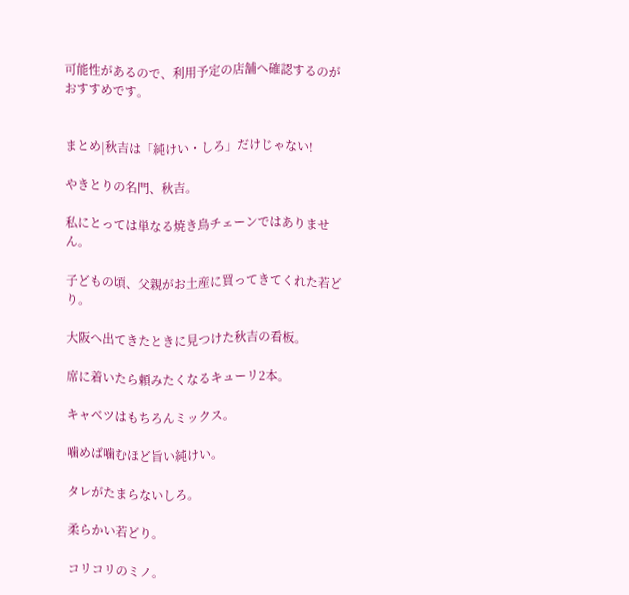可能性があるので、利用予定の店舗へ確認するのがおすすめです。


まとめ|秋吉は「純けい・しろ」だけじゃない!

やきとりの名門、秋吉。

私にとっては単なる焼き鳥チェーンではありません。

子どもの頃、父親がお土産に買ってきてくれた若どり。

大阪へ出てきたときに見つけた秋吉の看板。

席に着いたら頼みたくなるキューリ2本。

キャベツはもちろんミックス。

噛めば噛むほど旨い純けい。

タレがたまらないしろ。

柔らかい若どり。

コリコリのミノ。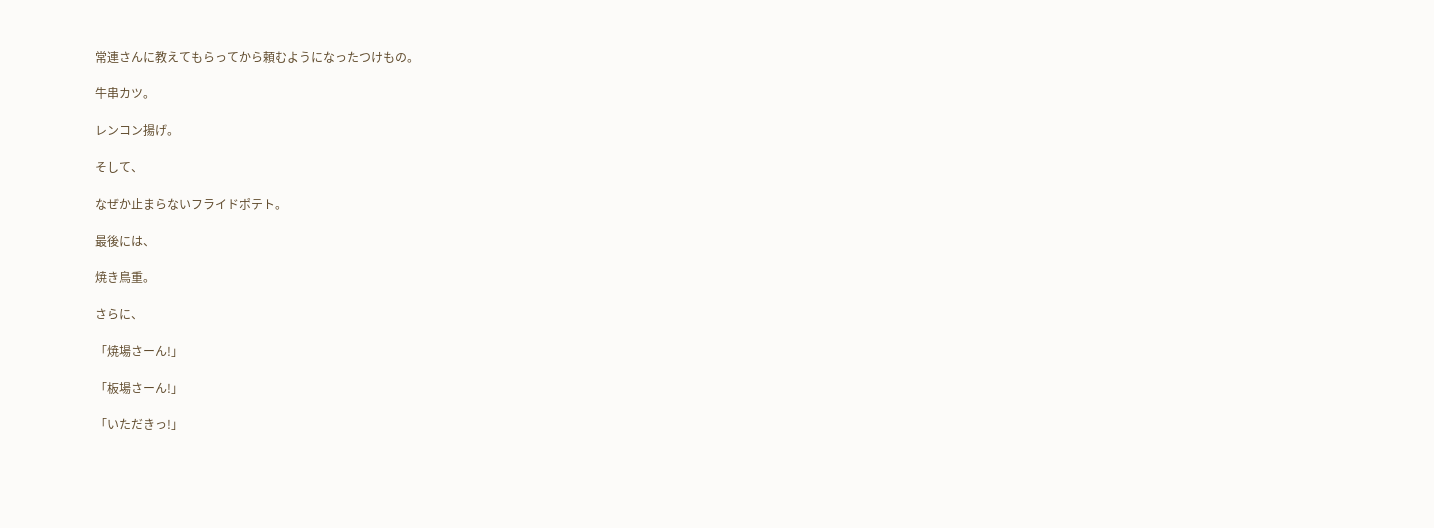常連さんに教えてもらってから頼むようになったつけもの。

牛串カツ。

レンコン揚げ。

そして、

なぜか止まらないフライドポテト。

最後には、

焼き鳥重。

さらに、

「焼場さーん!」

「板場さーん!」

「いただきっ!」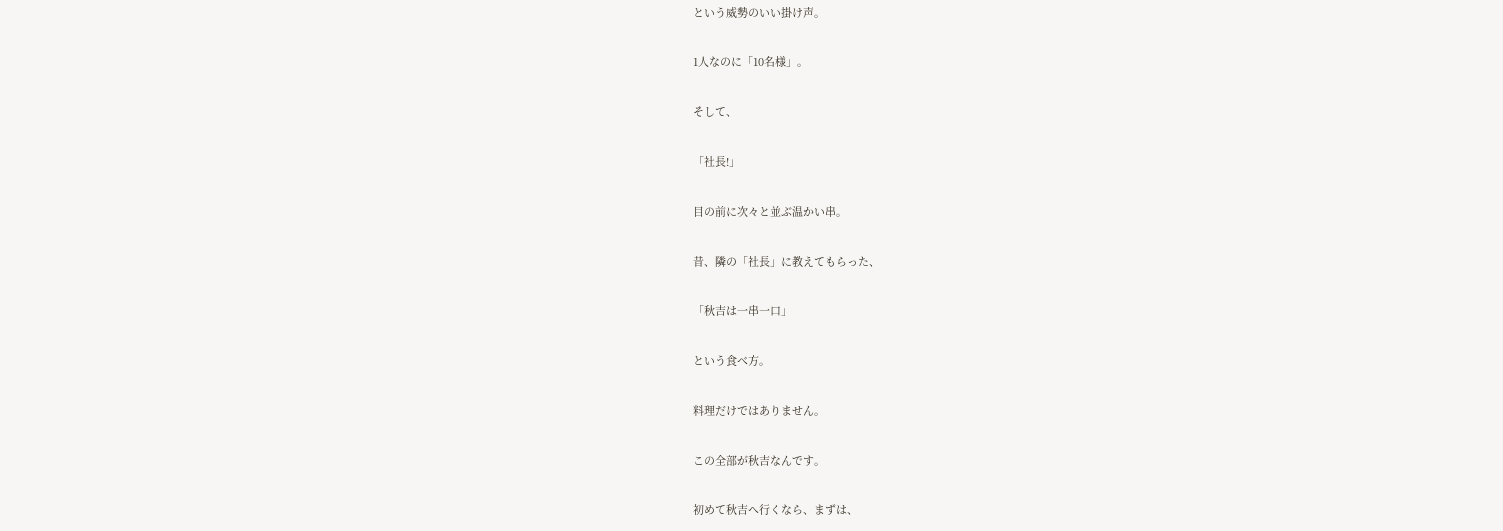という威勢のいい掛け声。

1人なのに「10名様」。

そして、

「社長!」

目の前に次々と並ぶ温かい串。

昔、隣の「社長」に教えてもらった、

「秋吉は一串一口」

という食べ方。

料理だけではありません。

この全部が秋吉なんです。

初めて秋吉へ行くなら、まずは、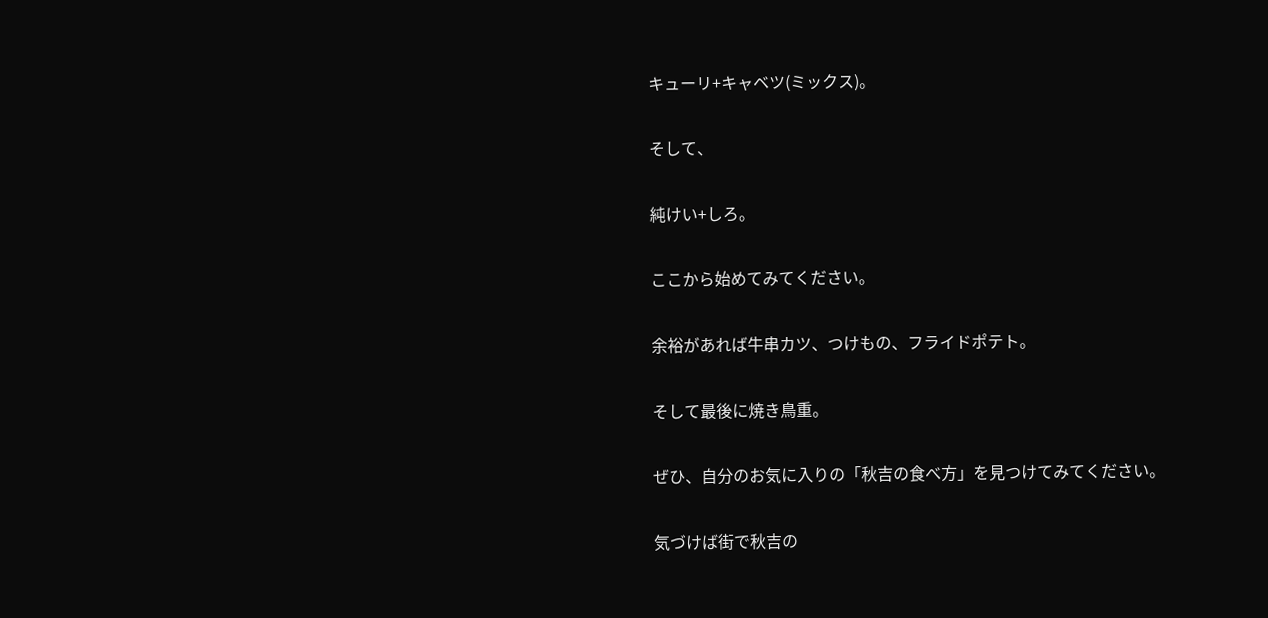キューリ+キャベツ(ミックス)。

そして、

純けい+しろ。

ここから始めてみてください。

余裕があれば牛串カツ、つけもの、フライドポテト。

そして最後に焼き鳥重。

ぜひ、自分のお気に入りの「秋吉の食べ方」を見つけてみてください。

気づけば街で秋吉の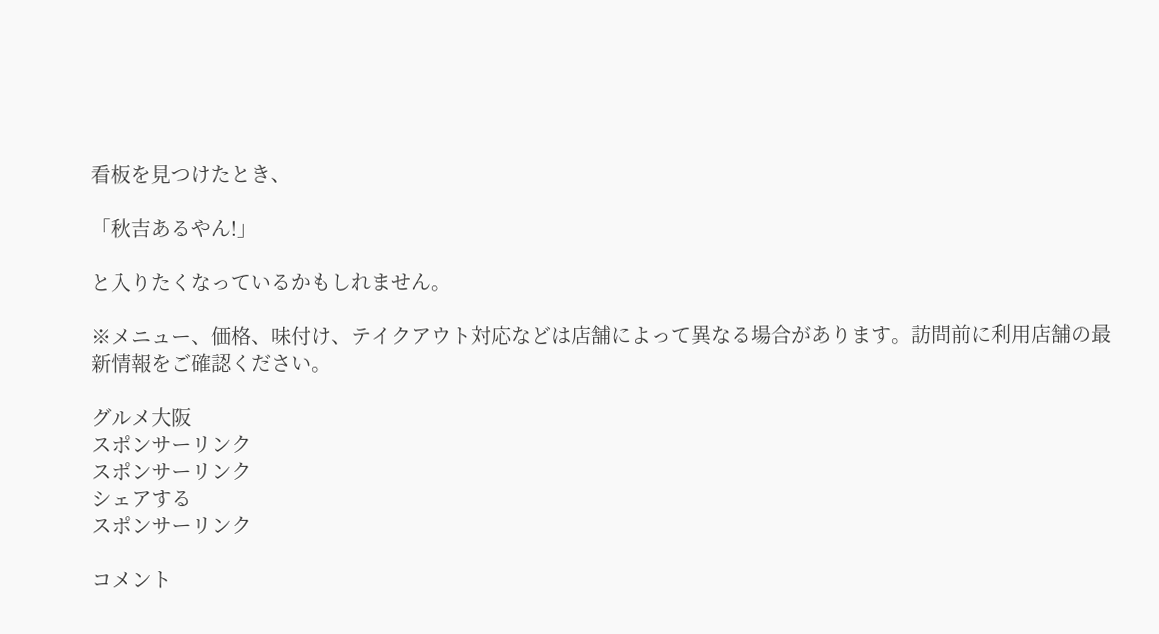看板を見つけたとき、

「秋吉あるやん!」

と入りたくなっているかもしれません。

※メニュー、価格、味付け、テイクアウト対応などは店舗によって異なる場合があります。訪問前に利用店舗の最新情報をご確認ください。

グルメ大阪
スポンサーリンク
スポンサーリンク
シェアする
スポンサーリンク

コメント